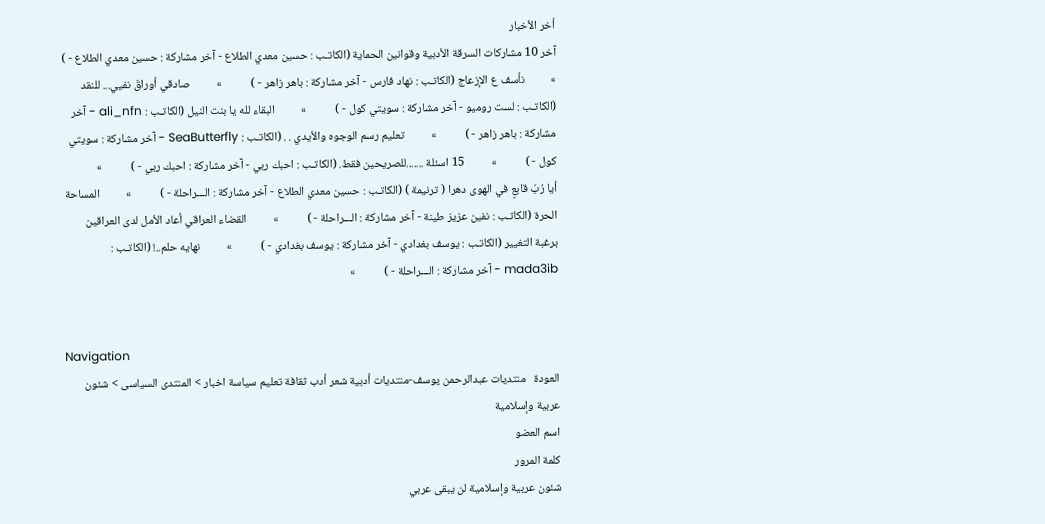أخر الأخبار
آخر 10 مشاركات السرقة الأدبية وقوانين الحماية (الكاتـب : حسين معدي الطلاع - آخر مشاركة : حسين معدي الطلاع - )           »          نأسف ع الإزعاج (الكاتـب : نهاد فارس - آخر مشاركة : باهر زاهر - )           »          صادقي أوراقَ نفيي... للنقد (الكاتـب : لست روميو - آخر مشاركة : سويتي كول - )           »          البقاء لله يا بنت النيل (الكاتـب : ali_nfn - آخر مشاركة : باهر زاهر - )           »          تعليم رسم الوجوه والأيدي . . (الكاتـب : SeaButterfly - آخر مشاركة : سويتي كول - )           »          15 اسئلة .......للصريحين فقط. (الكاتـب : احبك ربي - آخر مشاركة : احبك ربي - )           »          أيا رُبّ قابعٍ في الهوى دهرا ( ترنيمة ) (الكاتـب : حسين معدي الطلاع - آخر مشاركة : الـــراحلة - )           »          المساحة الحرة (الكاتـب : نفين عزيز طينة - آخر مشاركة : الـــراحلة - )           »          القضاء العراقي أعاد الأمل لدى العراقين برغبة التغيير (الكاتـب : يوسف بغدادي - آخر مشاركة : يوسف بغدادي - )           »          نهايه حلم..! (الكاتـب : mada3ib - آخر مشاركة : الـــراحلة - )           »


Navigation
العودة   منتديات عبدالرحمن يوسف-منتديات أدبية شعر أدب ثقافة تعليم سياسة اخبار > المنتدى السياسى > شئون عربية وإسلامية
اسم العضو
كلمة المرور
شئون عربية وإسلامية لن يبقى عربي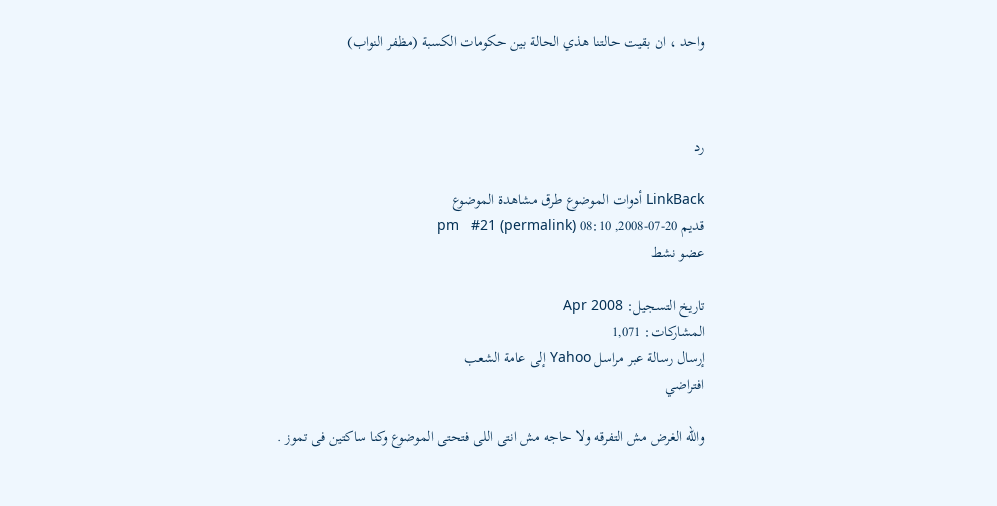واحد ، ان بقيت حالتنا هذي الحالة بين حكومات الكسبة (مظفر النواب)



رد

LinkBack أدوات الموضوع طرق مشاهدة الموضوع
قديم 20-07-2008, 08:10 pm   #21 (permalink)
عضو نشط

تاريخ التسجيل: Apr 2008
المشاركات: 1,071
إرسال رسالة عبر مراسل Yahoo إلى عامة الشعب
افتراضي

والله الغرض مش التفرقه ولا حاجه مش انتى اللى فتحتى الموضوع وكنا ساكتين فى تموز .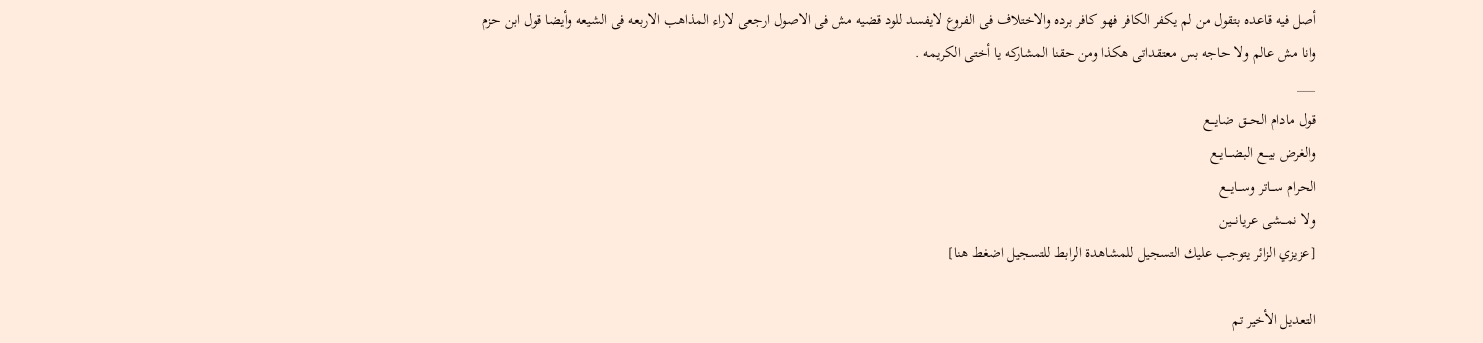أصل فيه قاعده بتقول من لم يكفر الكافر فهو كافر برده والاختلاف فى الفروع لايفسد للود قضيه مش فى الاصول ارجعى لاراء المذاهب الاربعه فى الشيعه وأيضا قول ابن حزم
وانا مش عالم ولا حاجه بس معتقداتى هكذا ومن حقنا المشاركه يا أختى الكريمه .
___
قول مادام الحـــق ضايـــع
والغرض بيـــع البضـــايــع
الحرام ســـاتر وســـايـــع
ولا نمـــشى عريانـــين
[عزيزي الزائر يتوجب عليك التسجيل للمشاهدة الرابط للتسجيل اضغط هنا]

التعديل الأخير تم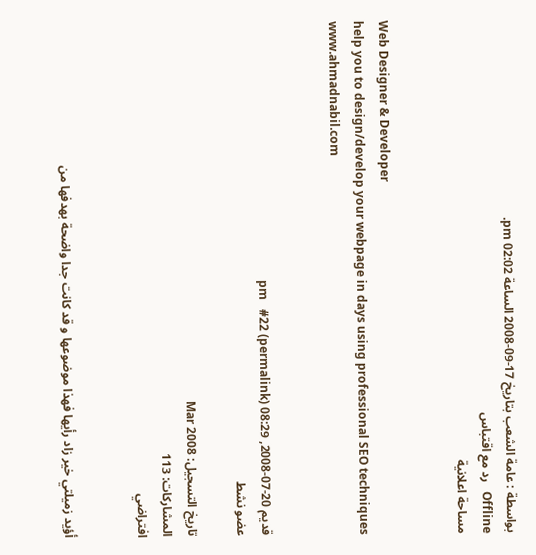بواسطة : عامة الشعب بتاريخ 17-09-2008 الساعة 02:02 pm.
Offline   رد مع اقتباس
مساحة اعلانية


Web Designer & Developer
help you to design/develop your webpage in days using professional SEO techniques
www.ahmadnabil.com


قديم 20-07-2008, 08:29 pm   #22 (permalink)
عضو نشط

تاريخ التسجيل: Mar 2008
المشاركات: 113
افتراضي


أؤيد زميلتي خير زاد رأيها فهذا موضوعها و قد كانت جدا واضحة بهدفها من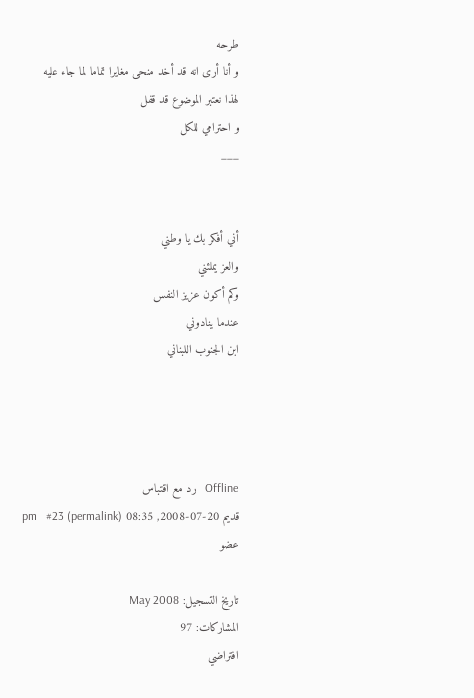طرحه
و أنا أرى انه قد أخد منحى مغايرا تماما لما جاء عليه
لهذا نعتبر الموضوع قد قفل
و احترامي للكل
___


أني أفكر بك يا وطني
والعز يملئني
وكم أكون عزيز النفس
عندما ينادوني
ابن الجنوب اللبناني




Offline   رد مع اقتباس
قديم 20-07-2008, 08:35 pm   #23 (permalink)
عضو

تاريخ التسجيل: May 2008
المشاركات: 97
افتراضي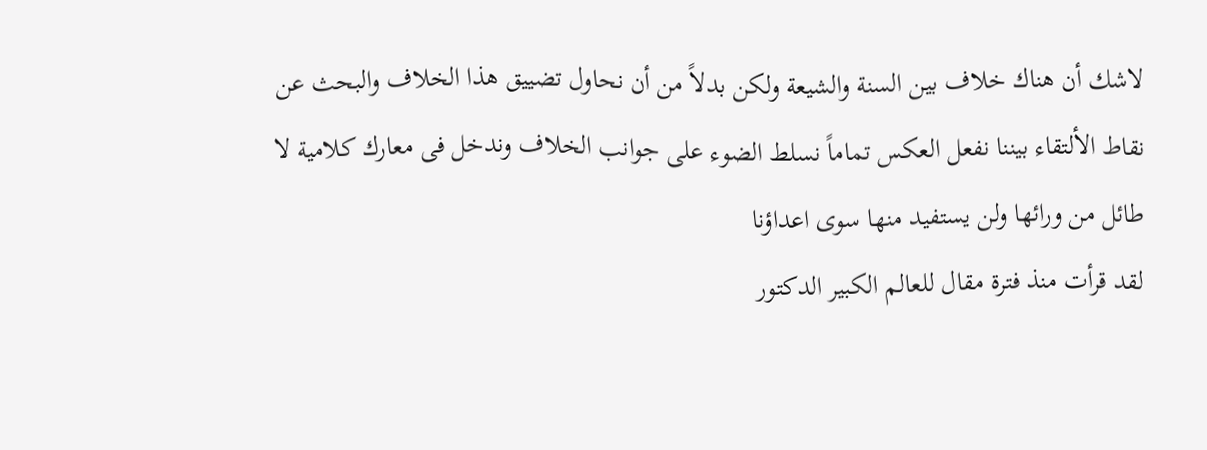لاشك أن هناك خلاف بين السنة والشيعة ولكن بدلاً من أن نحاول تضييق هذا الخلاف والبحث عن نقاط الألتقاء بيننا نفعل العكس تماماً نسلط الضوء على جوانب الخلاف وندخل فى معارك كلامية لا طائل من ورائها ولن يستفيد منها سوى اعداؤنا
لقد قرأت منذ فترة مقال للعالم الكبير الدكتور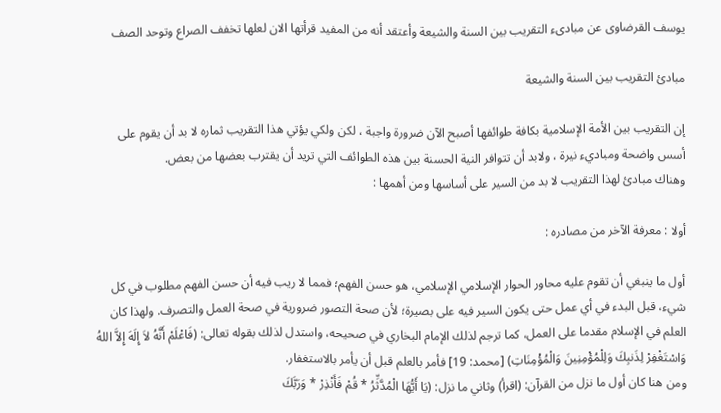يوسف القرضاوى عن مبادىء التقريب بين السنة والشيعة وأعتقد أنه من المفيد قرأتها الان لعلها تخفف الصراع وتوحد الصف

مبادئ التقريب بين السنة والشيعة

إن التقريب بين الأمة الإسلامية بكافة طوائفها أصبح الآن ضرورة واجبة ، لكن ولكي يؤتي هذا التقريب ثماره لا بد أن يقوم على أسس واضحة ومباديء نيرة ، ولابد أن تتوافر النية الحسنة بين هذه الطوائف التي تريد أن يقترب بعضها من بعض.
وهناك مبادئ لهذا التقريب لا بد من السير على أساسها ومن أهمها :

أولا : معرفة الآخر من مصادره :

أول ما ينبغي أن تقوم عليه محاور الحوار الإسلامي الإسلامي، هو حسن الفهم؛ فمما لا ريب فيه أن حسن الفهم مطلوب في كل شيء، قبل البدء في أي عمل حتى يكون السير فيه على بصيرة؛ لأن صحة التصور ضرورية في صحة العمل والتصرف. ولهذا كان العلم في الإسلام مقدما على العمل، كما ترجم لذلك الإمام البخاري في صحيحه، واستدل لذلك بقوله تعالى: (فَاعْلَمْ أَنَّهُ لاَ إِلَهَ إِلاَّ اللهُ وَاسْتَغْفِرْ لِذَنبِكَ وَلِلْمُؤْمِنِينَ وَالْمُؤْمِنَاتِ) [محمد: 19] فأمر بالعلم قبل أن يأمر بالاستغفار.
ومن هنا كان أول ما نزل من القرآن: (اقرأ) وثاني ما نزل: (يَا أَيُّهَا الْمُدَّثِّرُ * قُمْ فَأَنْذِرْ * وَرَبَّكَ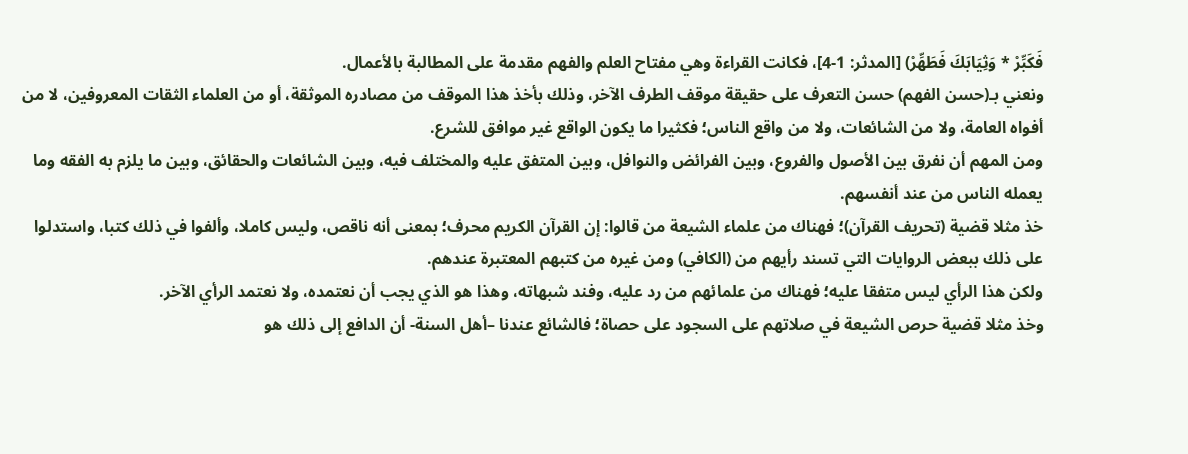فَكَبِّرْ * وَثِيَابَكَ فَطَهِّرْ) [المدثر: 1-4]، فكانت القراءة وهي مفتاح العلم والفهم مقدمة على المطالبة بالأعمال.
ونعني بـ(حسن الفهم) حسن التعرف على حقيقة موقف الطرف الآخر، وذلك بأخذ هذا الموقف من مصادره الموثقة، أو من العلماء الثقات المعروفين، لا من أفواه العامة، ولا من الشائعات، ولا من واقع الناس؛ فكثيرا ما يكون الواقع غير موافق للشرع.
ومن المهم أن نفرق بين الأصول والفروع، وبين الفرائض والنوافل، وبين المتفق عليه والمختلف فيه، وبين الشائعات والحقائق، وبين ما يلزم به الفقه وما يعمله الناس من عند أنفسهم.
خذ مثلا قضية (تحريف القرآن)؛ فهناك من علماء الشيعة من قالوا: إن القرآن الكريم محرف؛ بمعنى أنه ناقص، وليس كاملا، وألفوا في ذلك كتبا، واستدلوا على ذلك ببعض الروايات التي تسند رأيهم من (الكافي) ومن غيره من كتبهم المعتبرة عندهم.
ولكن هذا الرأي ليس متفقا عليه؛ فهناك من علمائهم من رد عليه، وفند شبهاته، وهذا هو الذي يجب أن نعتمده، ولا نعتمد الرأي الآخر.
وخذ مثلا قضية حرص الشيعة في صلاتهم على السجود على حصاة؛ فالشائع عندنا –أهل السنة- أن الدافع إلى ذلك هو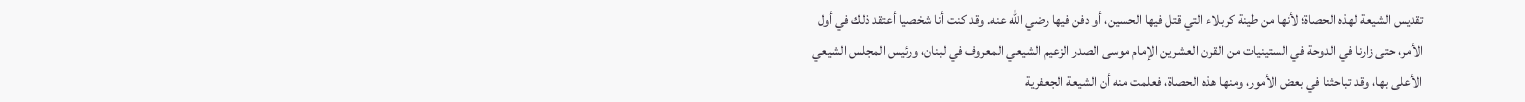تقديس الشيعة لهذه الحصاة؛ لأنها من طينة كربلاء التي قتل فيها الحسين، أو دفن فيها رضي الله عنه. وقد كنت أنا شخصيا أعتقد ذلك في أول الأمر، حتى زارنا في الدوحة في الستينيات من القرن العشرين الإمام موسى الصدر الزعيم الشيعي المعروف في لبنان، ورئيس المجلس الشيعي الأعلى بها، وقد تباحثنا في بعض الأمور، ومنها هذه الحصاة، فعلمت منه أن الشيعة الجعفرية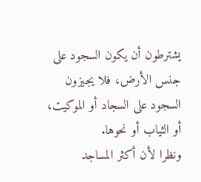يشترطون أن يكون السجود على جنس الأرض، فلا يجيزون السجود على السجاد أو الموكيت، أو الثياب أو نحوها.
ونظرا لأن أكثر المساجد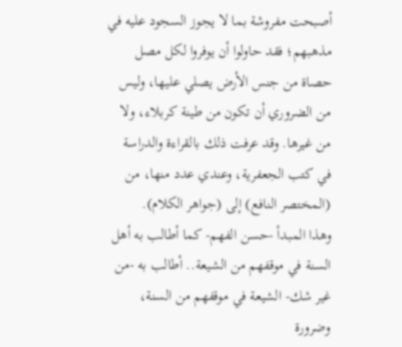أصبحت مفروشة بما لا يجوز السجود عليه في مذهبهم؛ فقد حاولوا أن يوفروا لكل مصل حصاة من جنس الأرض يصلي عليها، وليس من الضروري أن تكون من طينة كربلاء، ولا من غيرها. وقد عرفت ذلك بالقراءة والدراسة في كتب الجعفرية، وعندي عدد منها، من (المختصر النافع) إلى (جواهر الكلام).
وهذا المبدأ -حسن الفهم- كما أطالب به أهل السنة في موقفهم من الشيعة.. أطالب به -من غير شك- الشيعة في موقفهم من السنة، وضرورة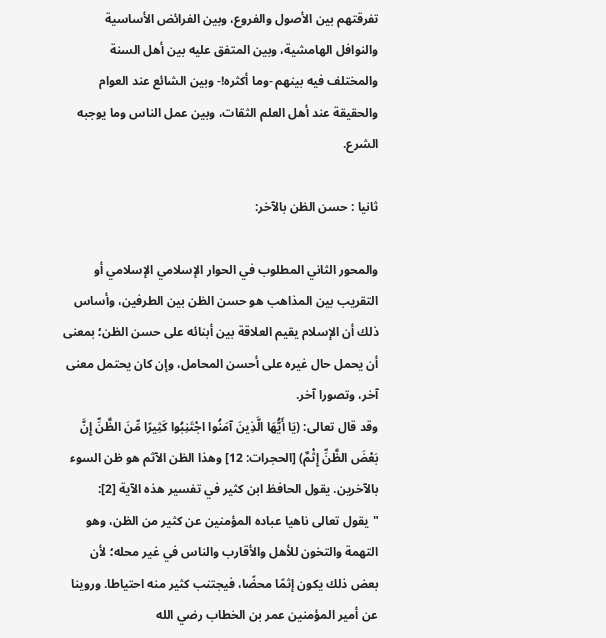تفرقتهم بين الأصول والفروع، وبين الفرائض الأساسية والنوافل الهامشية، وبين المتفق عليه بين أهل السنة والمختلف فيه بينهم -وما أكثره!- وبين الشائع عند العوام والحقيقة عند أهل العلم الثقات، وبين عمل الناس وما يوجبه الشرع.

ثانيا : حسن الظن بالآخر:

والمحور الثاني المطلوب في الحوار الإسلامي الإسلامي أو التقريب بين المذاهب هو حسن الظن بين الطرفين، وأساس ذلك أن الإسلام يقيم العلاقة بين أبنائه على حسن الظن؛ بمعنى أن يحمل حال غيره على أحسن المحامل، وإن كان يحتمل معنى آخر، وتصورا آخر.
وقد قال تعالى: (يَا أَيُّهَا الَّذِينَ آمَنُوا اجْتَنِبُوا كَثِيرًا مِّنَ الظَّنِّ إِنَّ بَعْضَ الظَّنِّ إِثْمٌ) [الحجرات: 12] وهذا الظن الآثم هو ظن السوء بالآخرين. يقول الحافظ ابن كثير في تفسير هذه الآية [2]: "يقول تعالى ناهيا عباده المؤمنين عن كثير من الظن، وهو التهمة والتخون للأهل والأقارب والناس في غير محله؛ لأن بعض ذلك يكون إثمًا محضًا، فيجتنب كثير منه احتياطا. وروينا عن أمير المؤمنين عمر بن الخطاب رضي الله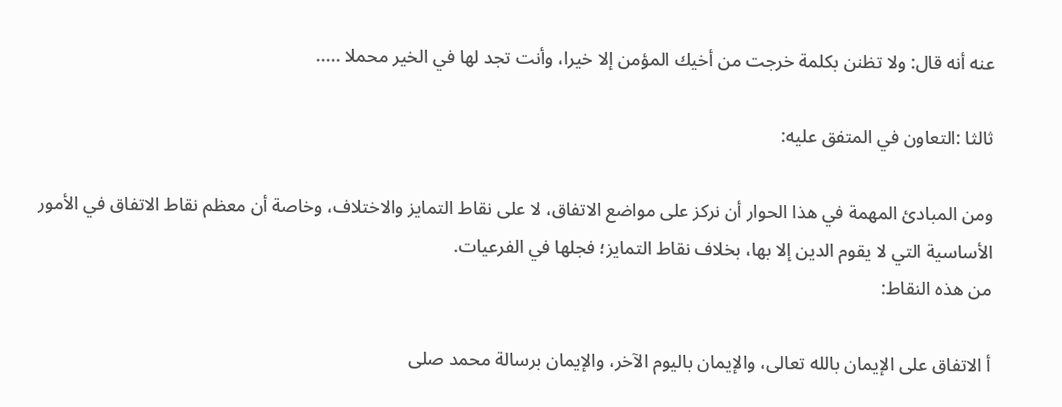عنه أنه قال: ولا تظنن بكلمة خرجت من أخيك المؤمن إلا خيرا، وأنت تجد لها في الخير محملا .....

ثالثا :التعاون في المتفق عليه:

ومن المبادئ المهمة في هذا الحوار أن نركز على مواضع الاتفاق، لا على نقاط التمايز والاختلاف، وخاصة أن معظم نقاط الاتفاق في الأمور الأساسية التي لا يقوم الدين إلا بها، بخلاف نقاط التمايز؛ فجلها في الفرعيات.
من هذه النقاط:

أ الاتفاق على الإيمان بالله تعالى، والإيمان باليوم الآخر، والإيمان برسالة محمد صلى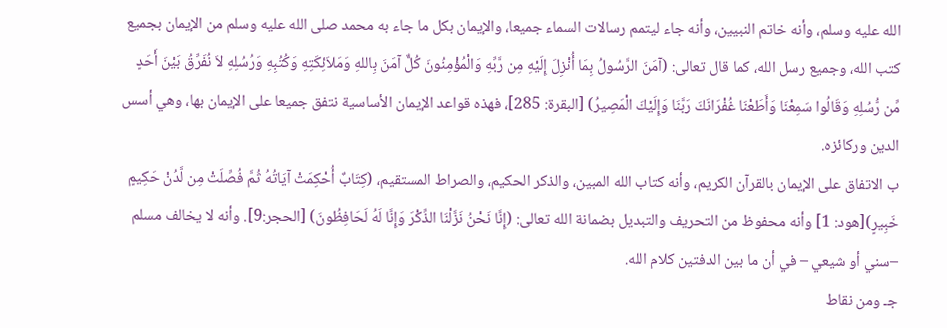الله عليه وسلم، وأنه خاتم النبيين، وأنه جاء ليتمم رسالات السماء جميعا، والإيمان بكل ما جاء به محمد صلى الله عليه وسلم من الإيمان بجميع كتب الله، وجميع رسل الله، كما قال تعالى: (آمَنَ الرَّسُولُ بِمَا أُنْزِلَ إِلَيْهِ مِن رَّبِّهِ وَالْمُؤْمِنُونَ كُلٌّ آمَنَ بِاللهِ وَمَلاَئِكَتِهِ وَكُتُبِهِ وَرُسُلِهِ لاَ نُفَرِّقُ بَيْنَ أَحَدٍ مِّن رُّسُلِهِ وَقَالُوا سَمِعْنَا وَأَطَعْنَا غُفْرَانَكَ رَبَّنَا وَإِلَيْكَ الْمَصِيرُ) [البقرة: 285]، فهذه قواعد الإيمان الأساسية نتفق جميعا على الإيمان بها، وهي أسس الدين وركائزه.
ب الاتفاق على الإيمان بالقرآن الكريم، وأنه كتاب الله المبين، والذكر الحكيم، والصراط المستقيم، (كِتَابٌ أُحْكِمَتْ آيَاتُهُ ثُمَّ فُصِّلَتْ مِن لَّدُنْ حَكِيمٍ خَبِيرٍ)[هود: 1] وأنه محفوظ من التحريف والتبديل بضمانة الله تعالى: (إِنَّا نَحْنُ نَزَّلْنَا الذِّكْرَ وَإِنَّا لَهُ لَحَافِظُونَ) [الحجر:9]. وأنه لا يخالف مسلم –سني أو شيعي – في أن ما بين الدفتين كلام الله.
جـ ومن نقاط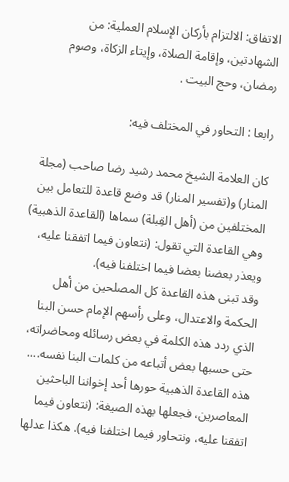الاتفاق: الالتزام بأركان الإسلام العملية: من الشهادتين، وإقامة الصلاة، وإيتاء الزكاة، وصوم رمضان، وحج البيت .

رابعا : التحاور في المختلف فيه:

كان العلامة الشيخ محمد رشيد رضا صاحب (مجلة المنار) و(تفسير المنار) قد وضع قاعدة للتعامل بين المختلفين من (أهل القِبلة) سماها (القاعدة الذهبية) وهي القاعدة التي تقول: (نتعاون فيما اتفقنا عليه، ويعذر بعضنا بعضا فيما اختلفنا فيه).
وقد تبنى هذه القاعدة كل المصلحين من أهل الحكمة والاعتدال، وعلى رأسهم الإمام حسن البنا الذي ردد هذه الكلمة في بعض رسائله ومحاضراته، حتى حسبها بعض أتباعه من كلمات البنا نفسه....
هذه القاعدة الذهبية حورها أحد إخواننا الباحثين المعاصرين، فجعلها بهذه الصيغة: (نتعاون فيما اتفقنا عليه، ونتحاور فيما اختلفنا فيه). هكذا عدلها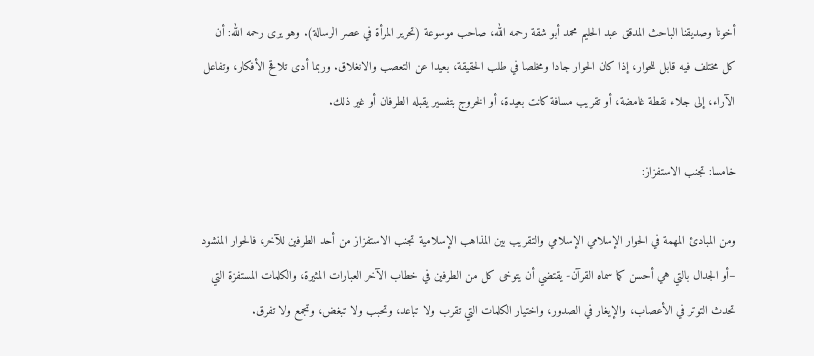أخونا وصديقنا الباحث المدقق عبد الحليم محمد أبو شقة رحمه الله، صاحب موسوعة (تحرير المرأة في عصر الرسالة). وهو يرى رحمه الله: أن كل مختلف فيه قابل للحوار، إذا كان الحوار جادا ومخلصا في طلب الحقيقة، بعيدا عن التعصب والانغلاق. وربما أدى تلاقح الأفكار، وتفاعل الآراء، إلى جلاء نقطة غامضة، أو تقريب مسافة كانت بعيدة، أو الخروج بتفسير يقبله الطرفان أو غير ذلك.

خامسا: تجنب الاستفزاز:

ومن المبادئ المهمة في الحوار الإسلامي الإسلامي والتقريب بين المذاهب الإسلامية تجنب الاستفزاز من أحد الطرفين للآخر، فالحوار المنشود –أو الجدال بالتي هي أحسن كما سماه القرآن- يقتضي أن يتوخى كل من الطرفين في خطاب الآخر العبارات المثيرة، والكلمات المستفزة التي تحدث التوتر في الأعصاب، والإيغار في الصدور، واختيار الكلمات التي تقرب ولا تباعد، وتحبب ولا تبغض، وتجمع ولا تفرق.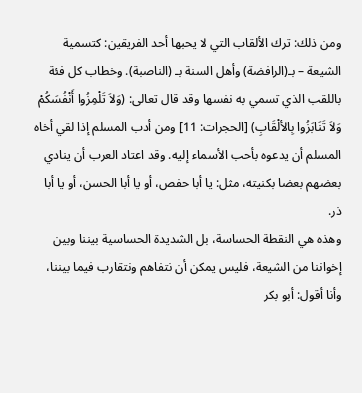ومن ذلك: ترك الألقاب التي لا يحبها أحد الفريقين: كتسمية الشيعة – بـ(الرافضة) وأهل السنة بـ (الناصبة). وخطاب كل فئة باللقب الذي تسمي به نفسها وقد قال تعالى: (وَلاَ تَلْمِزُوا أَنْفُسَكُمْ وَلاَ تَنَابَزُوا بِالألْقَابِ) [الحجرات: 11] ومن أدب المسلم إذا لقي أخاه المسلم أن يدعوه بأحب الأسماء إليه. وقد اعتاد العرب أن ينادي بعضهم بعضا بكنيته، مثل: يا أبا حفص، أو يا أبا الحسن، أو يا أبا ذر.
وهذه هي النقطة الحساسة، بل الشديدة الحساسية بيننا وبين إخواننا من الشيعة، فليس يمكن أن نتفاهم ونتقارب فيما بيننا، وأنا أقول: أبو بكر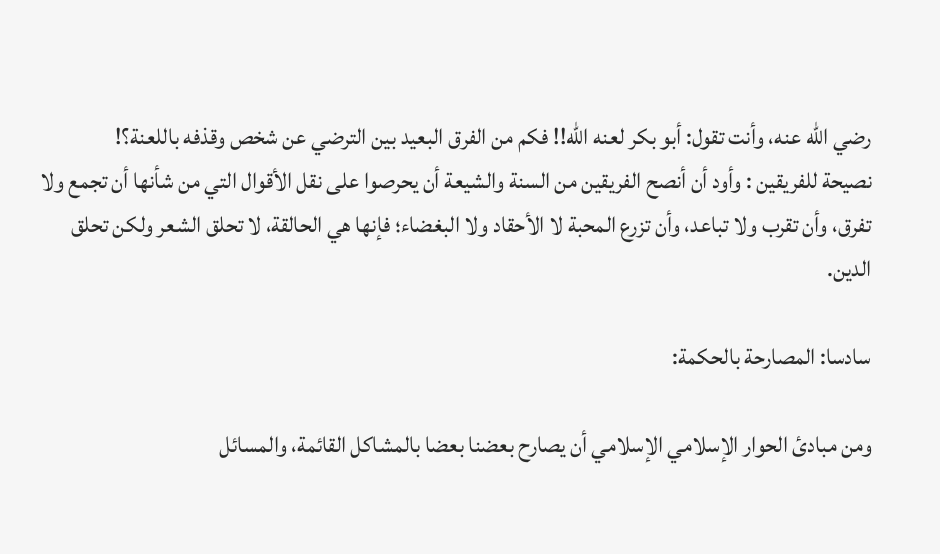رضي الله عنه، وأنت تقول: أبو بكر لعنه الله!! فكم من الفرق البعيد بين الترضي عن شخص وقذفه باللعنة؟!
نصيحة للفريقين : وأود أن أنصح الفريقين من السنة والشيعة أن يحرصوا على نقل الأقوال التي من شأنها أن تجمع ولا تفرق، وأن تقرب ولا تباعد، وأن تزرع المحبة لا الأحقاد ولا البغضاء؛ فإنها هي الحالقة، لا تحلق الشعر ولكن تحلق الدين.

سادسا: المصارحة بالحكمة:

ومن مبادئ الحوار الإسلامي الإسلامي أن يصارح بعضنا بعضا بالمشاكل القائمة، والمسائل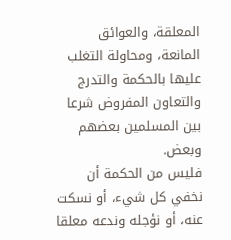المعلقة، والعوائق المانعة، ومحاولة التغلب عليها بالحكمة والتدرج والتعاون المفروض شرعا بين المسلمين بعضهم وبعض.
فليس من الحكمة أن نخفي كل شيء، أو نسكت عنه، أو نؤجله وندعه معلقا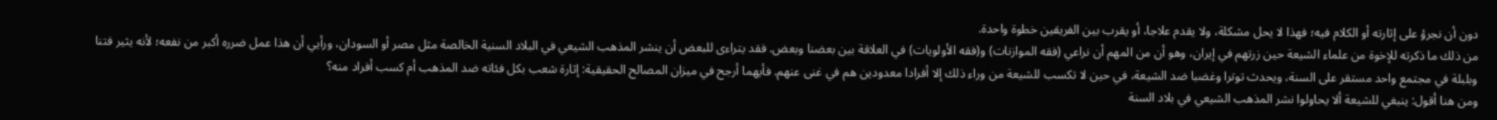دون أن نجرؤ على إثارته أو الكلام فيه؛ فهذا لا يحل مشكلة، ولا يقدم علاجا، أو يقرب بين الفريقين خطوة واحدة.
من ذلك ما ذكرته للإخوة من علماء الشيعة حين زرتهم في إيران، وهو أن من المهم أن نراعي (فقه الموازنات) و(فقه الأولويات) في العلاقة بين بعضنا وبعض. فقد يتراءى للبعض أن ينشر المذهب الشيعي في البلاد السنية الخالصة مثل مصر أو السودان، ورأيي أن هذا عمل ضرره أكبر من نفعه؛ لأنه يثير فتنا وبلبلة في مجتمع واحد مستقر على السنة، ويحدث توترا وغضبا ضد الشيعة، في حين لا تكسب للشيعة من وراء ذلك إلا أفرادا معدودين هم في غنى عنهم. فأيهما أرجح في ميزان المصالح الحقيقية: إثارة شعب بكل فئاته ضد المذهب أم كسب أفراد منه؟
ومن هنا أقول: ينبغي للشيعة ألا يحاولوا نشر المذهب الشيعي في بلاد السنة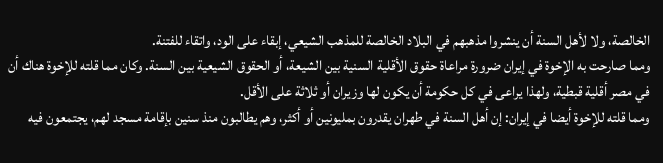الخالصة، ولا لأهل السنة أن ينشروا مذهبهم في البلاد الخالصة للمذهب الشيعي، إبقاء على الود، واتقاء للفتنة.
ومما صارحت به الإخوة في إيران ضرورة مراعاة حقوق الأقلية السنية بين الشيعة، أو الحقوق الشيعية بين السنة. وكان مما قلته للإخوة هناك أن في مصر أقلية قبطية، ولهذا يراعى في كل حكومة أن يكون لها وزيران أو ثلاثة على الأقل.
ومما قلته للإخوة أيضا في إيران: إن أهل السنة في طهران يقدرون بمليونين أو أكثر، وهم يطالبون منذ سنين بإقامة مسجد لهم، يجتمعون فيه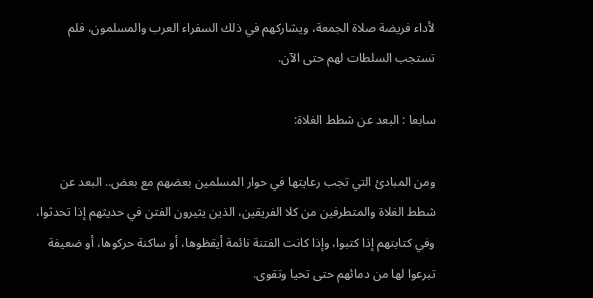لأداء فريضة صلاة الجمعة، ويشاركهم في ذلك السفراء العرب والمسلمون، فلم تستجب السلطات لهم حتى الآن.

سابعا : البعد عن شطط الغلاة:

ومن المبادئ التي تجب رعايتها في حوار المسلمين بعضهم مع بعض.. البعد عن شطط الغلاة والمتطرفين من كلا الفريقين، الذين يثيرون الفتن في حديثهم إذا تحدثوا، وفي كتابتهم إذا كتبوا، وإذا كانت الفتنة نائمة أيقظوها، أو ساكنة حركوها، أو ضعيفة تبرعوا لها من دمائهم حتى تحيا وتقوى.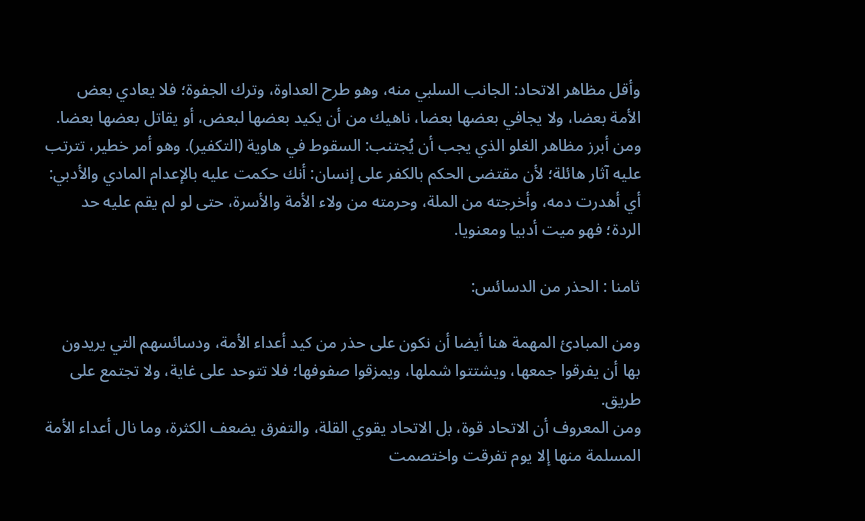وأقل مظاهر الاتحاد: الجانب السلبي منه، وهو طرح العداوة، وترك الجفوة؛ فلا يعادي بعض الأمة بعضا، ولا يجافي بعضها بعضا، ناهيك من أن يكيد بعضها لبعض، أو يقاتل بعضها بعضا.
ومن أبرز مظاهر الغلو الذي يجب أن يُجتنب: السقوط في هاوية (التكفير). وهو أمر خطير، تترتب عليه آثار هائلة؛ لأن مقتضى الحكم بالكفر على إنسان: أنك حكمت عليه بالإعدام المادي والأدبي: أي أهدرت دمه، وأخرجته من الملة، وحرمته من ولاء الأمة والأسرة، حتى لو لم يقم عليه حد الردة؛ فهو ميت أدبيا ومعنويا.

ثامنا : الحذر من الدسائس:

ومن المبادئ المهمة هنا أيضا أن نكون على حذر من كيد أعداء الأمة، ودسائسهم التي يريدون بها أن يفرقوا جمعها، ويشتتوا شملها، ويمزقوا صفوفها؛ فلا تتوحد على غاية، ولا تجتمع على طريق.
ومن المعروف أن الاتحاد قوة، بل الاتحاد يقوي القلة، والتفرق يضعف الكثرة، وما نال أعداء الأمة المسلمة منها إلا يوم تفرقت واختصمت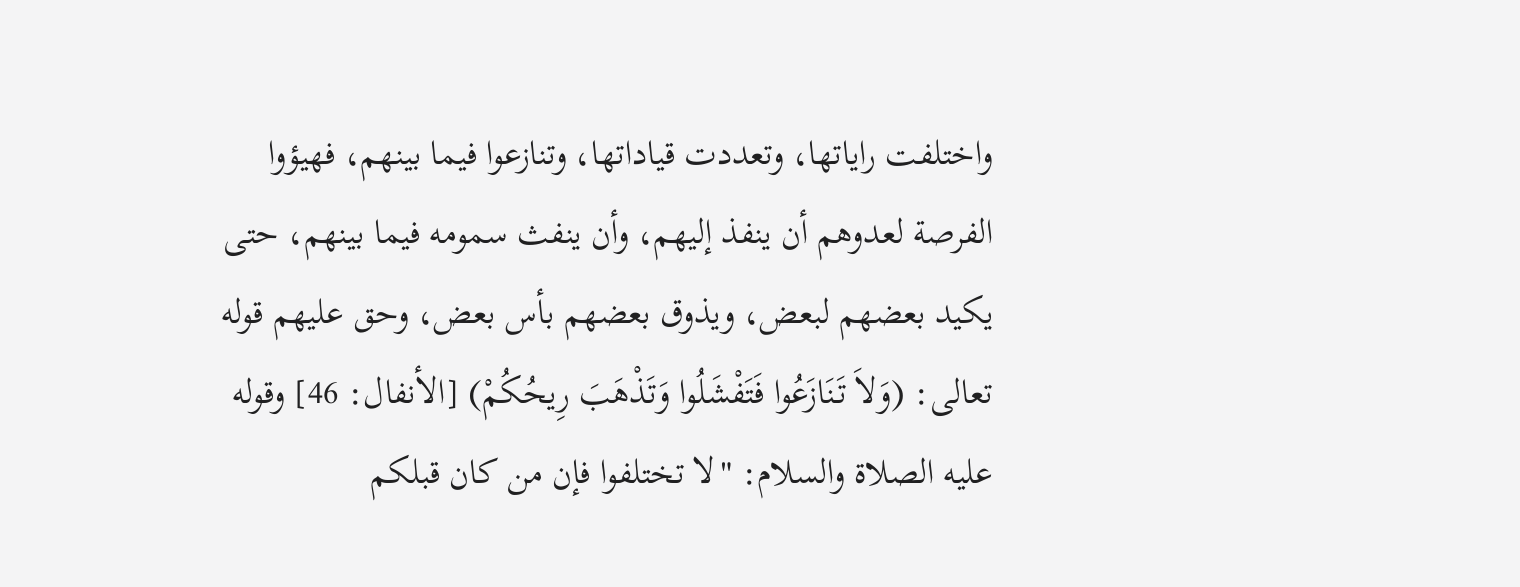واختلفت راياتها، وتعددت قياداتها، وتنازعوا فيما بينهم، فهيؤوا الفرصة لعدوهم أن ينفذ إليهم، وأن ينفث سمومه فيما بينهم، حتى يكيد بعضهم لبعض، ويذوق بعضهم بأس بعض، وحق عليهم قوله تعالى: (وَلاَ تَنَازَعُوا فَتَفْشَلُوا وَتَذْهَبَ رِيحُكُمْ) [الأنفال: 46] وقوله عليه الصلاة والسلام: "لا تختلفوا فإن من كان قبلكم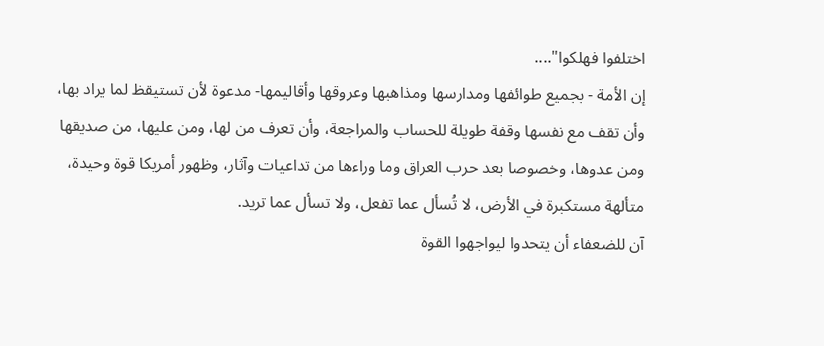اختلفوا فهلكوا"....
إن الأمة - بجميع طوائفها ومدارسها ومذاهبها وعروقها وأقاليمها- مدعوة لأن تستيقظ لما يراد بها، وأن تقف مع نفسها وقفة طويلة للحساب والمراجعة، وأن تعرف من لها، ومن عليها، من صديقها ومن عدوها، وخصوصا بعد حرب العراق وما وراءها من تداعيات وآثار، وظهور أمريكا قوة وحيدة، متألهة مستكبرة في الأرض، لا تُسأل عما تفعل، ولا تسأل عما تريد.
آن للضعفاء أن يتحدوا ليواجهوا القوة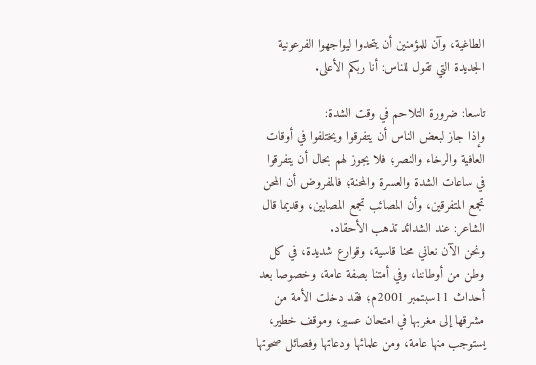الطاغية، وآن للمؤمنين أن يتحدوا ليواجهوا الفرعونية الجديدة التي تقول للناس: أنا ربكم الأعلى.

تاسعا: ضرورة التلاحم في وقت الشدة:
وإذا جاز لبعض الناس أن يتفرقوا ويختلفوا في أوقات العافية والرخاء والنصر؛ فلا يجوز لهم بحال أن يتفرقوا في ساعات الشدة والعسرة والمحنة؛ فالمفروض أن المحن تجمع المتفرقين، وأن المصائب تجمع المصابين، وقديما قال الشاعر: عند الشدائد تذهب الأحقاد.
ونحن الآن نعاني محنا قاسية، وقوارع شديدة، في كل وطن من أوطاننا، وفي أمتنا بصفة عامة، وخصوصا بعد أحداث 11سبتمبر 2001م؛ فقد دخلت الأمة من مشرقها إلى مغربها في امتحان عسير، وموقف خطير، يستوجب منها عامة، ومن علمائها ودعاتها وفصائل صحوتها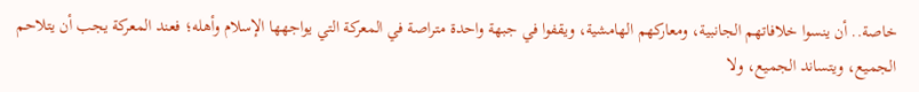خاصة.. أن ينسوا خلافاتهم الجانبية، ومعاركهم الهامشية، ويقفوا في جبهة واحدة متراصة في المعركة التي يواجهها الإسلام وأهله؛ فعند المعركة يجب أن يتلاحم الجميع، ويتساند الجميع، ولا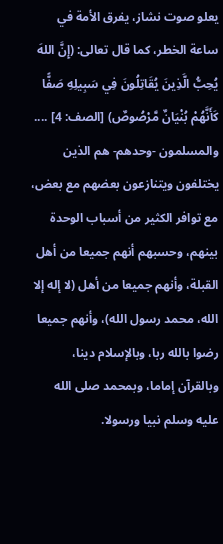يعلو صوت نشاز، يفرق الأمة في ساعة الخطر، كما قال تعالى: (إِنَّ اللهَ يُحِبُّ الَّذِينَ يُقَاتِلُونَ فِي سَبِيلِهِ صَفًّا كَأَنَّهُمْ بُنْيَانٌ مَّرْصُوصٌ) [الصف: 4] ....
والمسلمون -وحدهم- هم الذين يختلفون ويتنازعون بعضهم مع بعض، مع توافر الكثير من أسباب الوحدة بينهم، وحسبهم أنهم جميعا من أهل القبلة، وأنهم جميعا من أهل (لا إله إلا الله، محمد رسول الله)، وأنهم جميعا رضوا بالله ربا، وبالإسلام دينا، وبالقرآن إماما، وبمحمد صلى الله عليه وسلم نبيا ورسولا.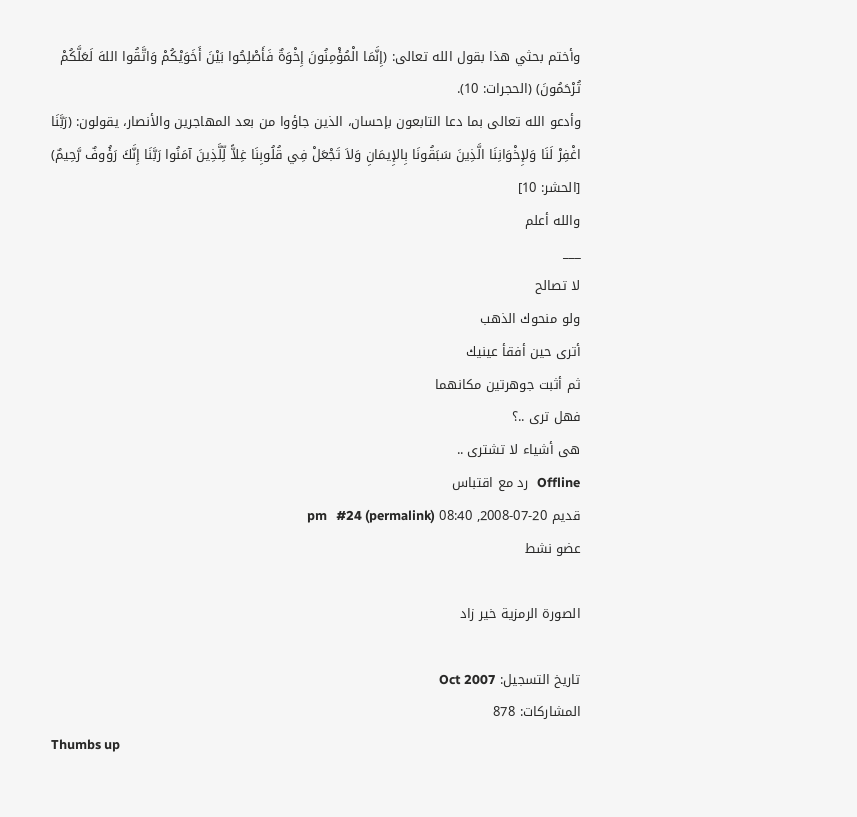وأختم بحثي هذا بقول الله تعالى: (إِنَّمَا الْمُؤْمِنُونَ إِخْوَةٌ فَأَصْلِحُوا بَيْنَ أَخَوَيْكُمْ وَاتَّقُوا اللهَ لَعَلَّكُمْ تُرْحَمُونَ) (الحجرات: 10).
وأدعو الله تعالى بما دعا التابعون بإحسان، الذين جاؤوا من بعد المهاجرين والأنصار، يقولون: (رَبَّنَا اغْفِرْ لَنَا وَلإِخْوَانِنَا الَّذِينَ سَبَقُونَا بِالإِيمَانِ وَلاَ تَجْعَلْ فِي قُلُوبِنَا غِلاًّ لِّلَّذِينَ آمَنُوا رَبَّنَا إِنَّكَ رَؤُوفٌ رَّحِيمٌ) [الحشر: 10]
والله أعلم
___
لا تصالح
ولو منحوك الذهب
أترى حين أفقأ عينيك
ثم أثبت جوهرتين مكانهما
فهل ترى ..؟
هى أشياء لا تشترى ..
Offline   رد مع اقتباس
قديم 20-07-2008, 08:40 pm   #24 (permalink)
عضو نشط

الصورة الرمزية خير زاد

تاريخ التسجيل: Oct 2007
المشاركات: 878
Thumbs up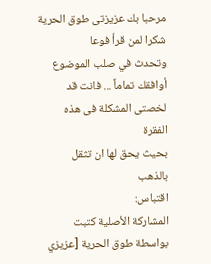مرحبا بك عزيزتى طوق الحرية
شكرا لمن قرأ فوعا
وتحدث في صلب الموضوع
أوافقك تماماً ... فانت قد لخصتى المشكلة فى هذه الفقرة
بحيث يحق لها ان تثقل بالذهب
اقتباس:
المشاركة الأصلية كتبت بواسطة طوق الحرية [عزيزي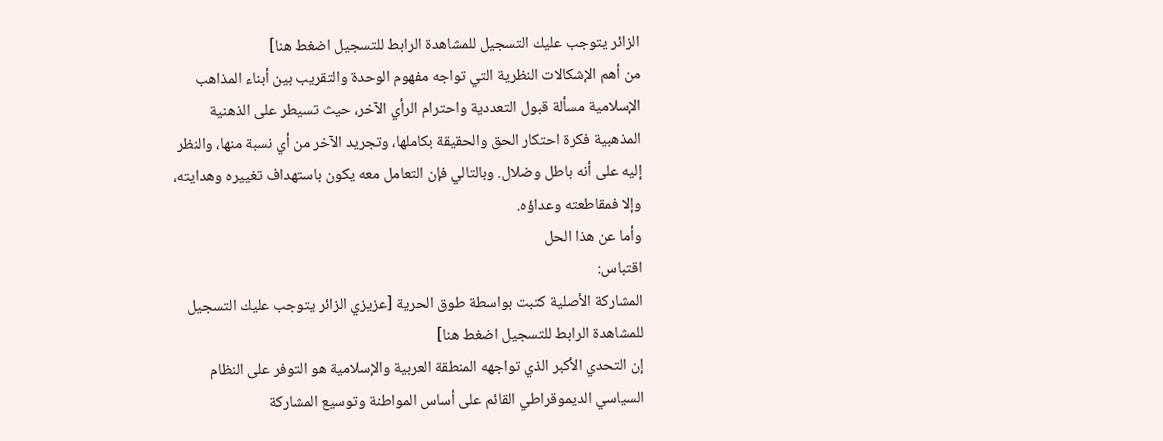الزائر يتوجب عليك التسجيل للمشاهدة الرابط للتسجيل اضغط هنا]
من أهم الإشكالات النظرية التي تواجه مفهوم الوحدة والتقريب بين أبناء المذاهب الإسلامية مسألة قبول التعددية واحترام الرأي الآخر، حيث تسيطر على الذهنية المذهبية فكرة احتكار الحق والحقيقة بكاملها، وتجريد الآخر من أي نسبة منها، والنظر إليه على أنه باطل وضلال. وبالتالي فإن التعامل معه يكون باستهداف تغييره وهدايته، وإلا فمقاطعته وعداؤه.
وأما عن هذا الحل
اقتباس:
المشاركة الأصلية كتبت بواسطة طوق الحرية [عزيزي الزائر يتوجب عليك التسجيل للمشاهدة الرابط للتسجيل اضغط هنا]
إن التحدي الأكبر الذي تواجهه المنطقة العربية والإسلامية هو التوفر على النظام السياسي الديموقراطي القائم على أساس المواطنة وتوسيع المشاركة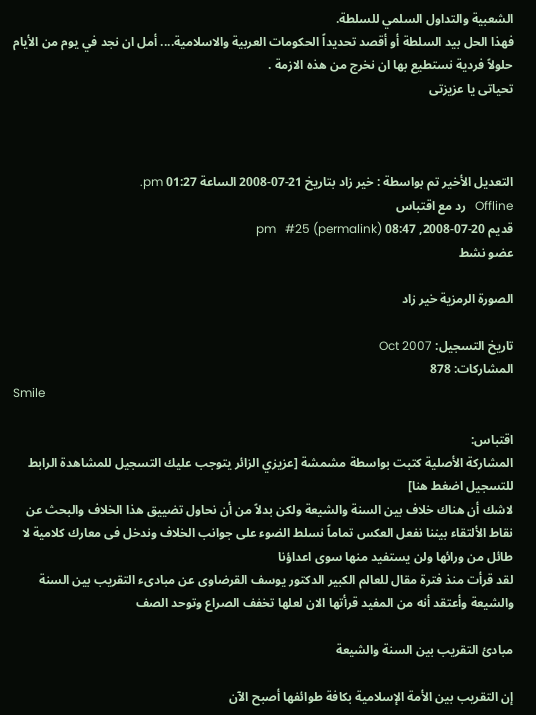الشعبية والتداول السلمي للسلطة.
فهذا الحل بيد السلطة أو أقصد تحديداً الحكومات العربية والاسلامية.... أمل ان نجد في يوم من الأيام حلولاً فردية نستطيع بها ان نخرج من هذه الازمة .
تحياتى يا عزيزتى



التعديل الأخير تم بواسطة : خير زاد بتاريخ 21-07-2008 الساعة 01:27 pm.
Offline   رد مع اقتباس
قديم 20-07-2008, 08:47 pm   #25 (permalink)
عضو نشط

الصورة الرمزية خير زاد

تاريخ التسجيل: Oct 2007
المشاركات: 878
Smile

اقتباس:
المشاركة الأصلية كتبت بواسطة مشمشة [عزيزي الزائر يتوجب عليك التسجيل للمشاهدة الرابط للتسجيل اضغط هنا]
لاشك أن هناك خلاف بين السنة والشيعة ولكن بدلاً من أن نحاول تضييق هذا الخلاف والبحث عن نقاط الألتقاء بيننا نفعل العكس تماماً نسلط الضوء على جوانب الخلاف وندخل فى معارك كلامية لا طائل من ورائها ولن يستفيد منها سوى اعداؤنا
لقد قرأت منذ فترة مقال للعالم الكبير الدكتور يوسف القرضاوى عن مبادىء التقريب بين السنة والشيعة وأعتقد أنه من المفيد قرأتها الان لعلها تخفف الصراع وتوحد الصف

مبادئ التقريب بين السنة والشيعة

إن التقريب بين الأمة الإسلامية بكافة طوائفها أصبح الآن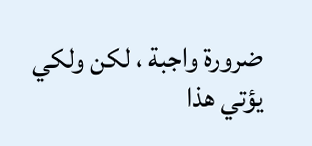ضرورة واجبة ، لكن ولكي يؤتي هذا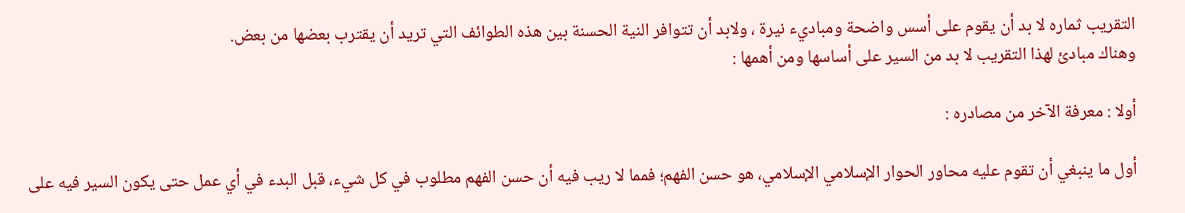التقريب ثماره لا بد أن يقوم على أسس واضحة ومباديء نيرة ، ولابد أن تتوافر النية الحسنة بين هذه الطوائف التي تريد أن يقترب بعضها من بعض.
وهناك مبادئ لهذا التقريب لا بد من السير على أساسها ومن أهمها :

أولا : معرفة الآخر من مصادره :

أول ما ينبغي أن تقوم عليه محاور الحوار الإسلامي الإسلامي، هو حسن الفهم؛ فمما لا ريب فيه أن حسن الفهم مطلوب في كل شيء، قبل البدء في أي عمل حتى يكون السير فيه على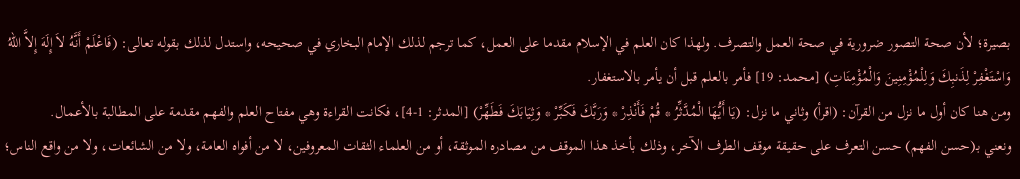بصيرة؛ لأن صحة التصور ضرورية في صحة العمل والتصرف. ولهذا كان العلم في الإسلام مقدما على العمل، كما ترجم لذلك الإمام البخاري في صحيحه، واستدل لذلك بقوله تعالى: (فَاعْلَمْ أَنَّهُ لاَ إِلَهَ إِلاَّ اللهُ وَاسْتَغْفِرْ لِذَنبِكَ وَلِلْمُؤْمِنِينَ وَالْمُؤْمِنَاتِ) [محمد: 19] فأمر بالعلم قبل أن يأمر بالاستغفار.
ومن هنا كان أول ما نزل من القرآن: (اقرأ) وثاني ما نزل: (يَا أَيُّهَا الْمُدَّثِّرُ * قُمْ فَأَنْذِرْ * وَرَبَّكَ فَكَبِّرْ * وَثِيَابَكَ فَطَهِّرْ) [المدثر: 1-4]، فكانت القراءة وهي مفتاح العلم والفهم مقدمة على المطالبة بالأعمال.
ونعني بـ(حسن الفهم) حسن التعرف على حقيقة موقف الطرف الآخر، وذلك بأخذ هذا الموقف من مصادره الموثقة، أو من العلماء الثقات المعروفين، لا من أفواه العامة، ولا من الشائعات، ولا من واقع الناس؛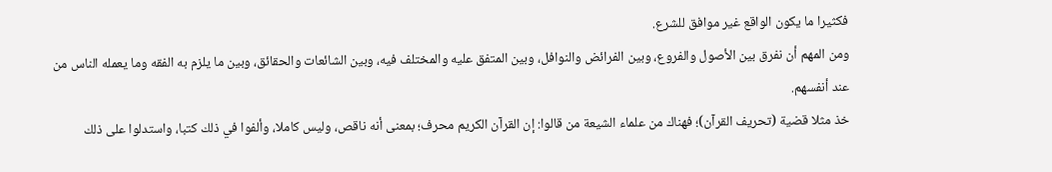فكثيرا ما يكون الواقع غير موافق للشرع.
ومن المهم أن نفرق بين الأصول والفروع، وبين الفرائض والنوافل، وبين المتفق عليه والمختلف فيه، وبين الشائعات والحقائق، وبين ما يلزم به الفقه وما يعمله الناس من عند أنفسهم.
خذ مثلا قضية (تحريف القرآن)؛ فهناك من علماء الشيعة من قالوا: إن القرآن الكريم محرف؛ بمعنى أنه ناقص، وليس كاملا، وألفوا في ذلك كتبا، واستدلوا على ذلك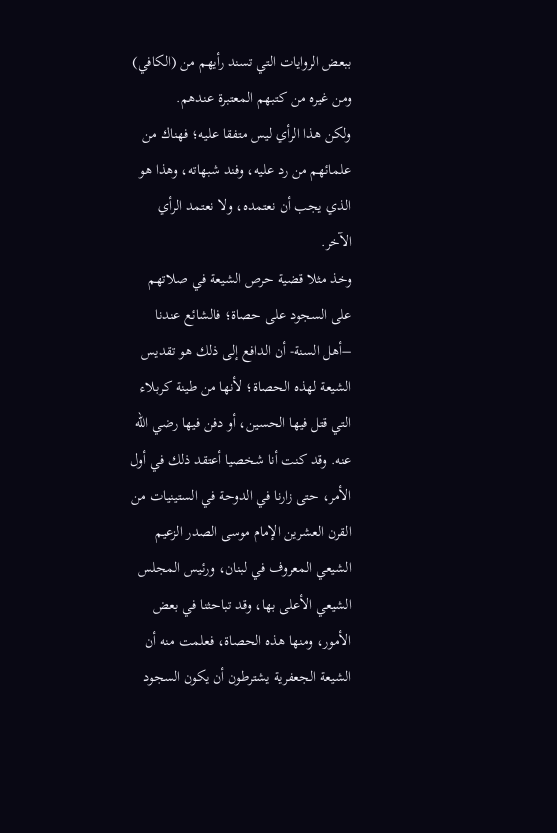ببعض الروايات التي تسند رأيهم من (الكافي) ومن غيره من كتبهم المعتبرة عندهم.
ولكن هذا الرأي ليس متفقا عليه؛ فهناك من علمائهم من رد عليه، وفند شبهاته، وهذا هو الذي يجب أن نعتمده، ولا نعتمد الرأي الآخر.
وخذ مثلا قضية حرص الشيعة في صلاتهم على السجود على حصاة؛ فالشائع عندنا –أهل السنة- أن الدافع إلى ذلك هو تقديس الشيعة لهذه الحصاة؛ لأنها من طينة كربلاء التي قتل فيها الحسين، أو دفن فيها رضي الله عنه. وقد كنت أنا شخصيا أعتقد ذلك في أول الأمر، حتى زارنا في الدوحة في الستينيات من القرن العشرين الإمام موسى الصدر الزعيم الشيعي المعروف في لبنان، ورئيس المجلس الشيعي الأعلى بها، وقد تباحثنا في بعض الأمور، ومنها هذه الحصاة، فعلمت منه أن الشيعة الجعفرية يشترطون أن يكون السجود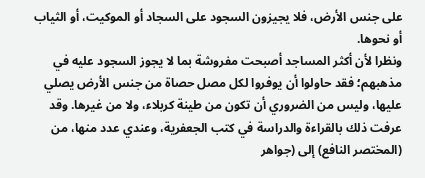على جنس الأرض، فلا يجيزون السجود على السجاد أو الموكيت، أو الثياب أو نحوها.
ونظرا لأن أكثر المساجد أصبحت مفروشة بما لا يجوز السجود عليه في مذهبهم؛ فقد حاولوا أن يوفروا لكل مصل حصاة من جنس الأرض يصلي عليها، وليس من الضروري أن تكون من طينة كربلاء، ولا من غيرها. وقد عرفت ذلك بالقراءة والدراسة في كتب الجعفرية، وعندي عدد منها، من (المختصر النافع) إلى (جواهر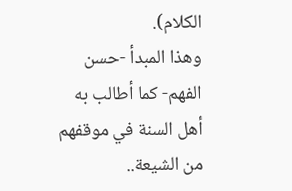الكلام).
وهذا المبدأ -حسن الفهم- كما أطالب به أهل السنة في موقفهم من الشيعة..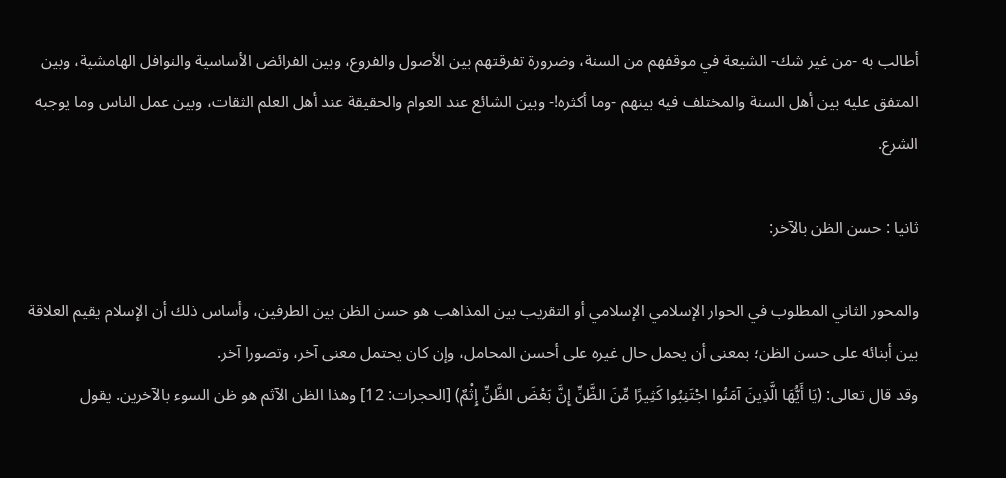أطالب به -من غير شك- الشيعة في موقفهم من السنة، وضرورة تفرقتهم بين الأصول والفروع، وبين الفرائض الأساسية والنوافل الهامشية، وبين المتفق عليه بين أهل السنة والمختلف فيه بينهم -وما أكثره!- وبين الشائع عند العوام والحقيقة عند أهل العلم الثقات، وبين عمل الناس وما يوجبه الشرع.

ثانيا : حسن الظن بالآخر:

والمحور الثاني المطلوب في الحوار الإسلامي الإسلامي أو التقريب بين المذاهب هو حسن الظن بين الطرفين، وأساس ذلك أن الإسلام يقيم العلاقة بين أبنائه على حسن الظن؛ بمعنى أن يحمل حال غيره على أحسن المحامل، وإن كان يحتمل معنى آخر، وتصورا آخر.
وقد قال تعالى: (يَا أَيُّهَا الَّذِينَ آمَنُوا اجْتَنِبُوا كَثِيرًا مِّنَ الظَّنِّ إِنَّ بَعْضَ الظَّنِّ إِثْمٌ) [الحجرات: 12] وهذا الظن الآثم هو ظن السوء بالآخرين. يقول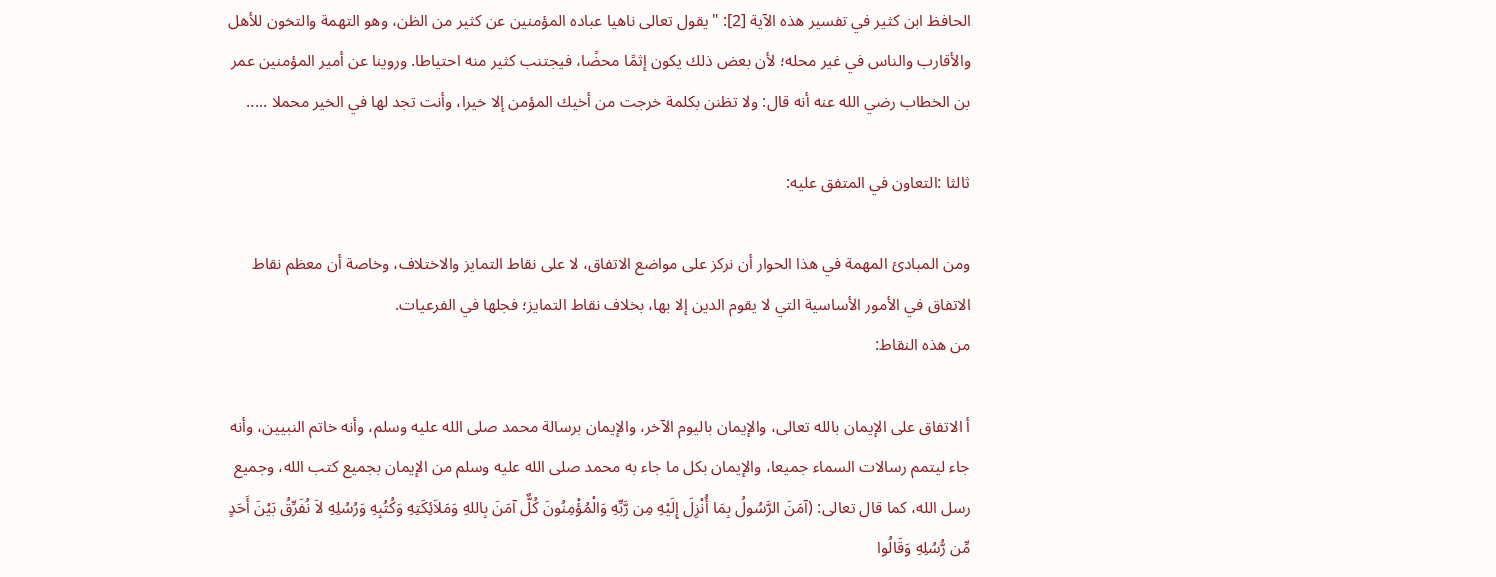الحافظ ابن كثير في تفسير هذه الآية [2]: "يقول تعالى ناهيا عباده المؤمنين عن كثير من الظن، وهو التهمة والتخون للأهل والأقارب والناس في غير محله؛ لأن بعض ذلك يكون إثمًا محضًا، فيجتنب كثير منه احتياطا. وروينا عن أمير المؤمنين عمر بن الخطاب رضي الله عنه أنه قال: ولا تظنن بكلمة خرجت من أخيك المؤمن إلا خيرا، وأنت تجد لها في الخير محملا .....

ثالثا :التعاون في المتفق عليه:

ومن المبادئ المهمة في هذا الحوار أن نركز على مواضع الاتفاق، لا على نقاط التمايز والاختلاف، وخاصة أن معظم نقاط الاتفاق في الأمور الأساسية التي لا يقوم الدين إلا بها، بخلاف نقاط التمايز؛ فجلها في الفرعيات.
من هذه النقاط:

أ الاتفاق على الإيمان بالله تعالى، والإيمان باليوم الآخر، والإيمان برسالة محمد صلى الله عليه وسلم، وأنه خاتم النبيين، وأنه جاء ليتمم رسالات السماء جميعا، والإيمان بكل ما جاء به محمد صلى الله عليه وسلم من الإيمان بجميع كتب الله، وجميع رسل الله، كما قال تعالى: (آمَنَ الرَّسُولُ بِمَا أُنْزِلَ إِلَيْهِ مِن رَّبِّهِ وَالْمُؤْمِنُونَ كُلٌّ آمَنَ بِاللهِ وَمَلاَئِكَتِهِ وَكُتُبِهِ وَرُسُلِهِ لاَ نُفَرِّقُ بَيْنَ أَحَدٍ مِّن رُّسُلِهِ وَقَالُوا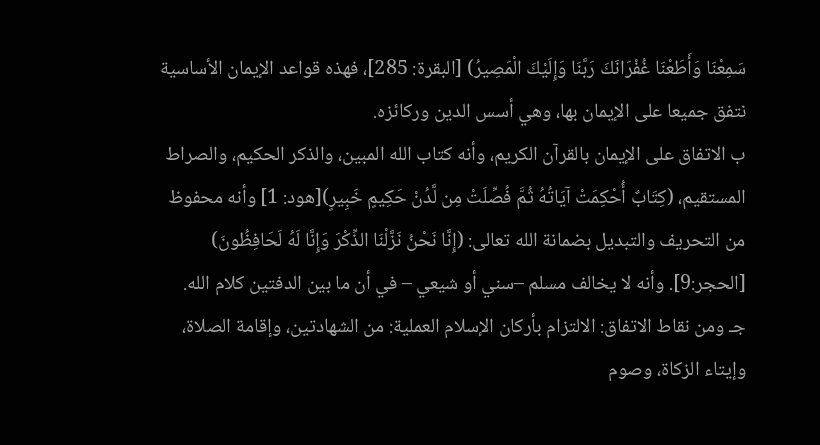سَمِعْنَا وَأَطَعْنَا غُفْرَانَكَ رَبَّنَا وَإِلَيْكَ الْمَصِيرُ) [البقرة: 285]، فهذه قواعد الإيمان الأساسية نتفق جميعا على الإيمان بها، وهي أسس الدين وركائزه.
ب الاتفاق على الإيمان بالقرآن الكريم، وأنه كتاب الله المبين، والذكر الحكيم، والصراط المستقيم، (كِتَابٌ أُحْكِمَتْ آيَاتُهُ ثُمَّ فُصِّلَتْ مِن لَّدُنْ حَكِيمٍ خَبِيرٍ)[هود: 1] وأنه محفوظ من التحريف والتبديل بضمانة الله تعالى: (إِنَّا نَحْنُ نَزَّلْنَا الذِّكْرَ وَإِنَّا لَهُ لَحَافِظُونَ) [الحجر:9]. وأنه لا يخالف مسلم –سني أو شيعي – في أن ما بين الدفتين كلام الله.
جـ ومن نقاط الاتفاق: الالتزام بأركان الإسلام العملية: من الشهادتين، وإقامة الصلاة، وإيتاء الزكاة، وصوم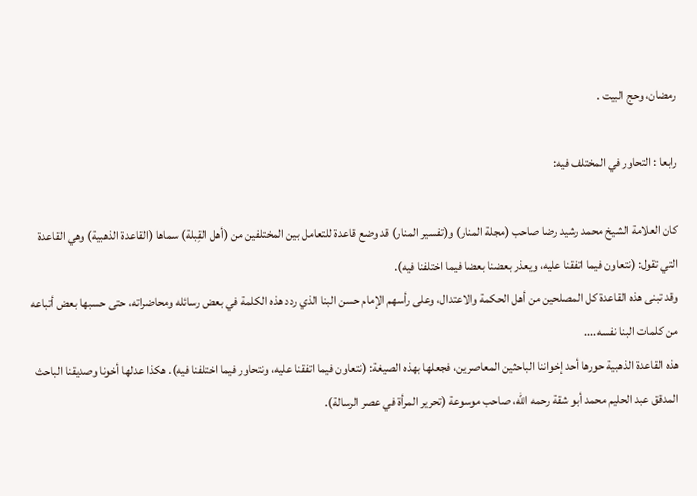رمضان، وحج البيت .

رابعا : التحاور في المختلف فيه:

كان العلامة الشيخ محمد رشيد رضا صاحب (مجلة المنار) و(تفسير المنار) قد وضع قاعدة للتعامل بين المختلفين من (أهل القِبلة) سماها (القاعدة الذهبية) وهي القاعدة التي تقول: (نتعاون فيما اتفقنا عليه، ويعذر بعضنا بعضا فيما اختلفنا فيه).
وقد تبنى هذه القاعدة كل المصلحين من أهل الحكمة والاعتدال، وعلى رأسهم الإمام حسن البنا الذي ردد هذه الكلمة في بعض رسائله ومحاضراته، حتى حسبها بعض أتباعه من كلمات البنا نفسه....
هذه القاعدة الذهبية حورها أحد إخواننا الباحثين المعاصرين، فجعلها بهذه الصيغة: (نتعاون فيما اتفقنا عليه، ونتحاور فيما اختلفنا فيه). هكذا عدلها أخونا وصديقنا الباحث المدقق عبد الحليم محمد أبو شقة رحمه الله، صاحب موسوعة (تحرير المرأة في عصر الرسالة).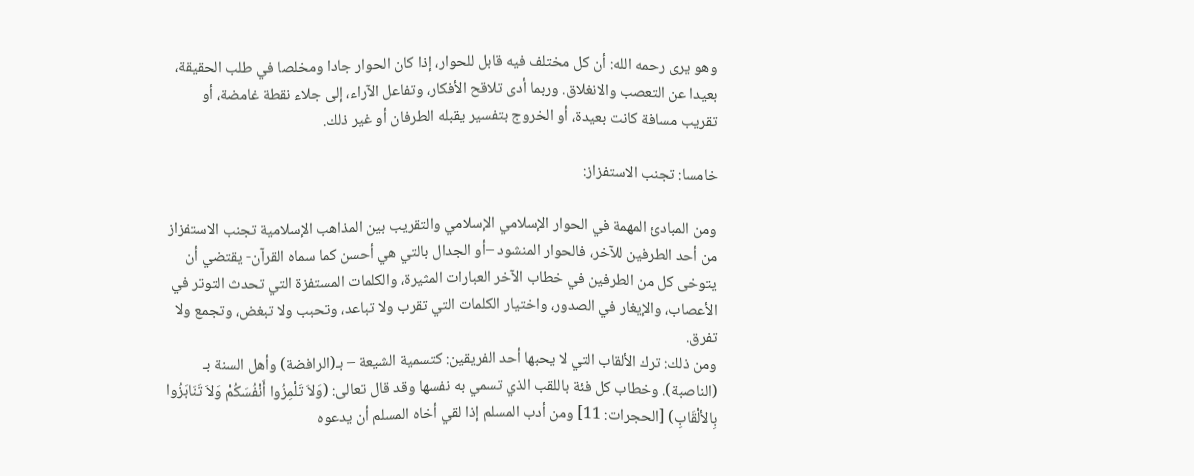وهو يرى رحمه الله: أن كل مختلف فيه قابل للحوار، إذا كان الحوار جادا ومخلصا في طلب الحقيقة، بعيدا عن التعصب والانغلاق. وربما أدى تلاقح الأفكار، وتفاعل الآراء، إلى جلاء نقطة غامضة، أو تقريب مسافة كانت بعيدة، أو الخروج بتفسير يقبله الطرفان أو غير ذلك.

خامسا: تجنب الاستفزاز:

ومن المبادئ المهمة في الحوار الإسلامي الإسلامي والتقريب بين المذاهب الإسلامية تجنب الاستفزاز من أحد الطرفين للآخر، فالحوار المنشود –أو الجدال بالتي هي أحسن كما سماه القرآن- يقتضي أن يتوخى كل من الطرفين في خطاب الآخر العبارات المثيرة، والكلمات المستفزة التي تحدث التوتر في الأعصاب، والإيغار في الصدور، واختيار الكلمات التي تقرب ولا تباعد، وتحبب ولا تبغض، وتجمع ولا تفرق.
ومن ذلك: ترك الألقاب التي لا يحبها أحد الفريقين: كتسمية الشيعة – بـ(الرافضة) وأهل السنة بـ (الناصبة). وخطاب كل فئة باللقب الذي تسمي به نفسها وقد قال تعالى: (وَلاَ تَلْمِزُوا أَنْفُسَكُمْ وَلاَ تَنَابَزُوا بِالألْقَابِ) [الحجرات: 11] ومن أدب المسلم إذا لقي أخاه المسلم أن يدعوه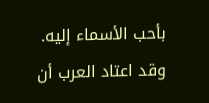بأحب الأسماء إليه. وقد اعتاد العرب أن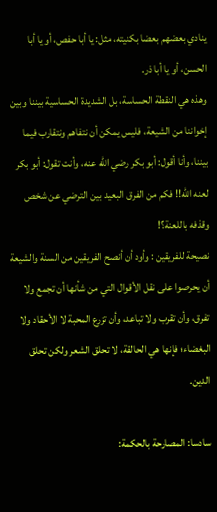ينادي بعضهم بعضا بكنيته، مثل: يا أبا حفص، أو يا أبا الحسن، أو يا أبا ذر.
وهذه هي النقطة الحساسة، بل الشديدة الحساسية بيننا وبين إخواننا من الشيعة، فليس يمكن أن نتفاهم ونتقارب فيما بيننا، وأنا أقول: أبو بكر رضي الله عنه، وأنت تقول: أبو بكر لعنه الله!! فكم من الفرق البعيد بين الترضي عن شخص وقذفه باللعنة؟!
نصيحة للفريقين : وأود أن أنصح الفريقين من السنة والشيعة أن يحرصوا على نقل الأقوال التي من شأنها أن تجمع ولا تفرق، وأن تقرب ولا تباعد، وأن تزرع المحبة لا الأحقاد ولا البغضاء؛ فإنها هي الحالقة، لا تحلق الشعر ولكن تحلق الدين.

سادسا: المصارحة بالحكمة: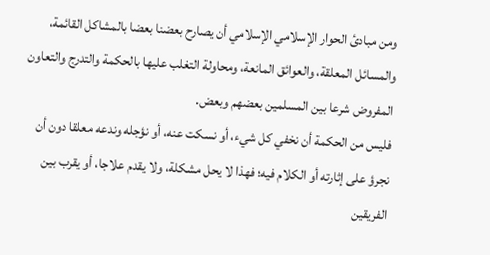ومن مبادئ الحوار الإسلامي الإسلامي أن يصارح بعضنا بعضا بالمشاكل القائمة، والمسائل المعلقة، والعوائق المانعة، ومحاولة التغلب عليها بالحكمة والتدرج والتعاون المفروض شرعا بين المسلمين بعضهم وبعض.
فليس من الحكمة أن نخفي كل شيء، أو نسكت عنه، أو نؤجله وندعه معلقا دون أن نجرؤ على إثارته أو الكلام فيه؛ فهذا لا يحل مشكلة، ولا يقدم علاجا، أو يقرب بين الفريقين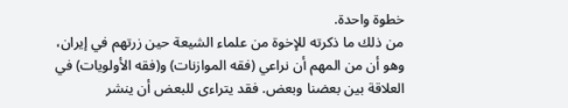خطوة واحدة.
من ذلك ما ذكرته للإخوة من علماء الشيعة حين زرتهم في إيران، وهو أن من المهم أن نراعي (فقه الموازنات) و(فقه الأولويات) في العلاقة بين بعضنا وبعض. فقد يتراءى للبعض أن ينشر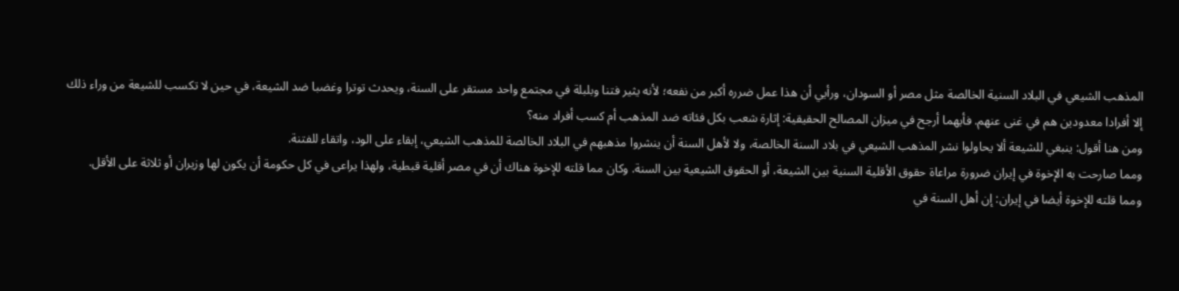المذهب الشيعي في البلاد السنية الخالصة مثل مصر أو السودان، ورأيي أن هذا عمل ضرره أكبر من نفعه؛ لأنه يثير فتنا وبلبلة في مجتمع واحد مستقر على السنة، ويحدث توترا وغضبا ضد الشيعة، في حين لا تكسب للشيعة من وراء ذلك إلا أفرادا معدودين هم في غنى عنهم. فأيهما أرجح في ميزان المصالح الحقيقية: إثارة شعب بكل فئاته ضد المذهب أم كسب أفراد منه؟
ومن هنا أقول: ينبغي للشيعة ألا يحاولوا نشر المذهب الشيعي في بلاد السنة الخالصة، ولا لأهل السنة أن ينشروا مذهبهم في البلاد الخالصة للمذهب الشيعي، إبقاء على الود، واتقاء للفتنة.
ومما صارحت به الإخوة في إيران ضرورة مراعاة حقوق الأقلية السنية بين الشيعة، أو الحقوق الشيعية بين السنة. وكان مما قلته للإخوة هناك أن في مصر أقلية قبطية، ولهذا يراعى في كل حكومة أن يكون لها وزيران أو ثلاثة على الأقل.
ومما قلته للإخوة أيضا في إيران: إن أهل السنة في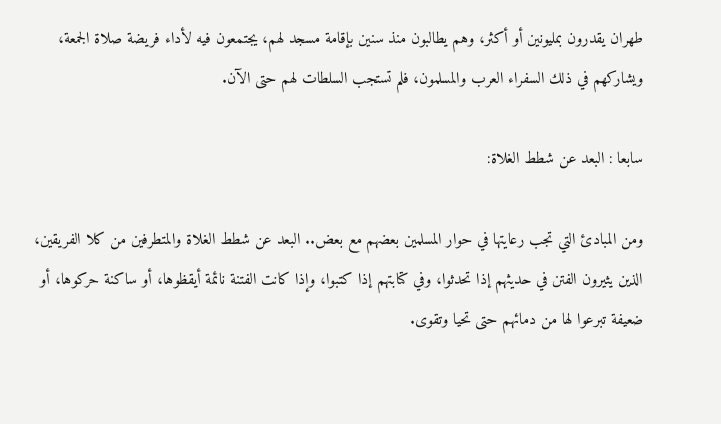طهران يقدرون بمليونين أو أكثر، وهم يطالبون منذ سنين بإقامة مسجد لهم، يجتمعون فيه لأداء فريضة صلاة الجمعة، ويشاركهم في ذلك السفراء العرب والمسلمون، فلم تستجب السلطات لهم حتى الآن.

سابعا : البعد عن شطط الغلاة:

ومن المبادئ التي تجب رعايتها في حوار المسلمين بعضهم مع بعض.. البعد عن شطط الغلاة والمتطرفين من كلا الفريقين، الذين يثيرون الفتن في حديثهم إذا تحدثوا، وفي كتابتهم إذا كتبوا، وإذا كانت الفتنة نائمة أيقظوها، أو ساكنة حركوها، أو ضعيفة تبرعوا لها من دمائهم حتى تحيا وتقوى.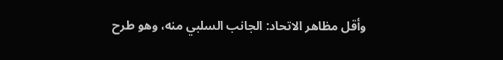وأقل مظاهر الاتحاد: الجانب السلبي منه، وهو طرح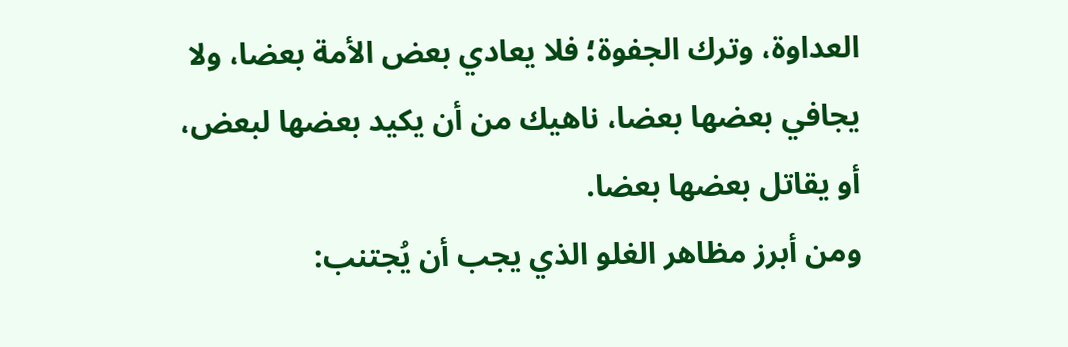العداوة، وترك الجفوة؛ فلا يعادي بعض الأمة بعضا، ولا يجافي بعضها بعضا، ناهيك من أن يكيد بعضها لبعض، أو يقاتل بعضها بعضا.
ومن أبرز مظاهر الغلو الذي يجب أن يُجتنب: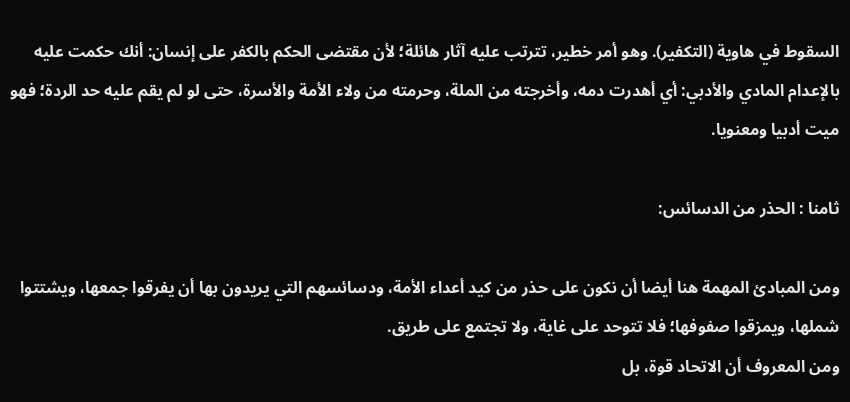السقوط في هاوية (التكفير). وهو أمر خطير، تترتب عليه آثار هائلة؛ لأن مقتضى الحكم بالكفر على إنسان: أنك حكمت عليه بالإعدام المادي والأدبي: أي أهدرت دمه، وأخرجته من الملة، وحرمته من ولاء الأمة والأسرة، حتى لو لم يقم عليه حد الردة؛ فهو ميت أدبيا ومعنويا.

ثامنا : الحذر من الدسائس:

ومن المبادئ المهمة هنا أيضا أن نكون على حذر من كيد أعداء الأمة، ودسائسهم التي يريدون بها أن يفرقوا جمعها، ويشتتوا شملها، ويمزقوا صفوفها؛ فلا تتوحد على غاية، ولا تجتمع على طريق.
ومن المعروف أن الاتحاد قوة، بل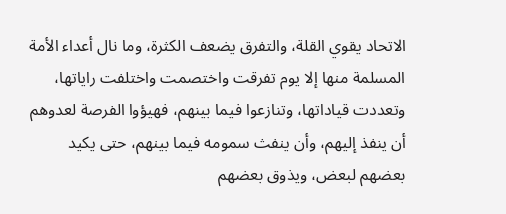الاتحاد يقوي القلة، والتفرق يضعف الكثرة، وما نال أعداء الأمة المسلمة منها إلا يوم تفرقت واختصمت واختلفت راياتها، وتعددت قياداتها، وتنازعوا فيما بينهم، فهيؤوا الفرصة لعدوهم أن ينفذ إليهم، وأن ينفث سمومه فيما بينهم، حتى يكيد بعضهم لبعض، ويذوق بعضهم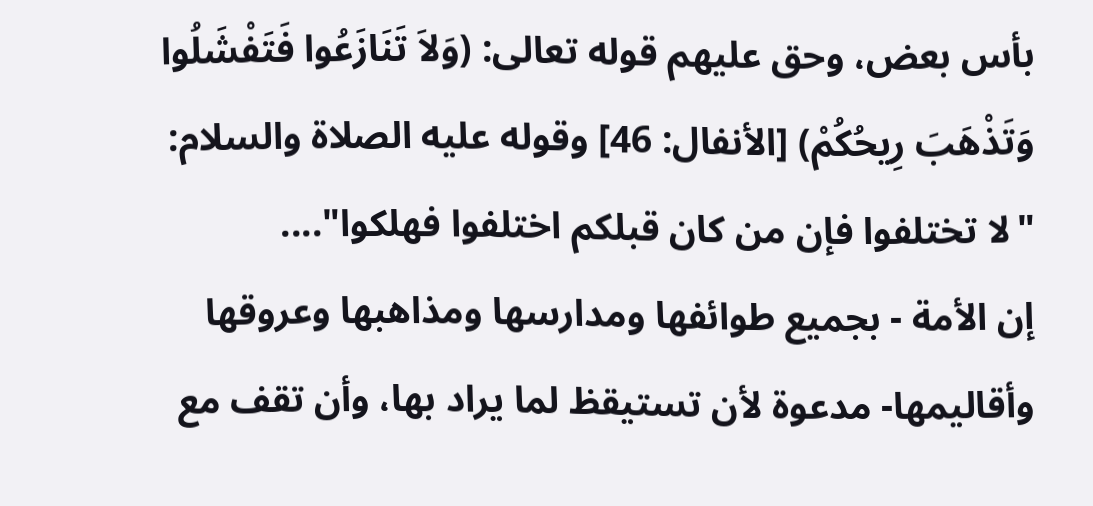بأس بعض، وحق عليهم قوله تعالى: (وَلاَ تَنَازَعُوا فَتَفْشَلُوا وَتَذْهَبَ رِيحُكُمْ) [الأنفال: 46] وقوله عليه الصلاة والسلام: "لا تختلفوا فإن من كان قبلكم اختلفوا فهلكوا"....
إن الأمة - بجميع طوائفها ومدارسها ومذاهبها وعروقها وأقاليمها- مدعوة لأن تستيقظ لما يراد بها، وأن تقف مع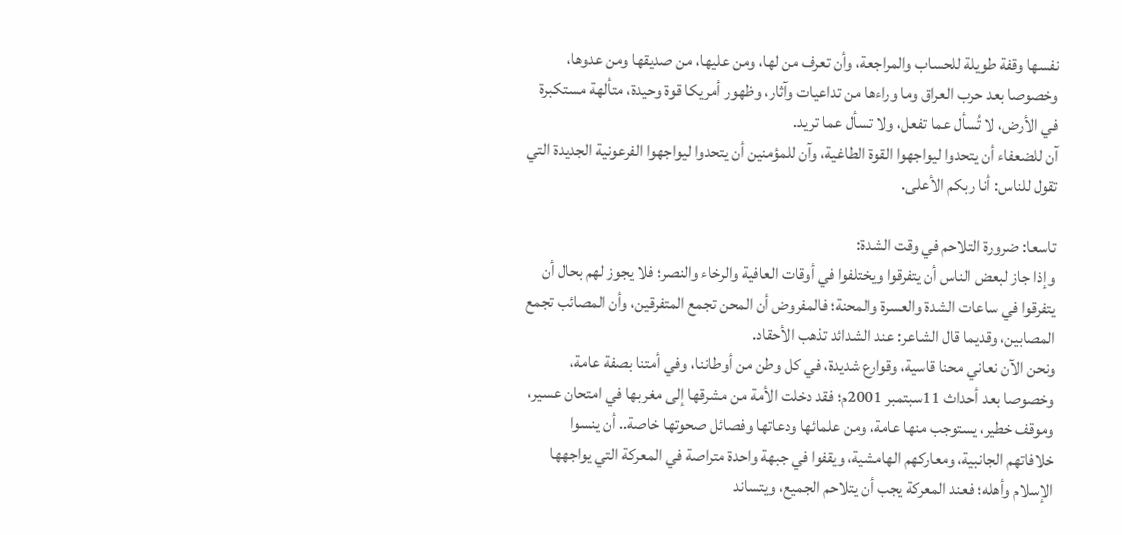نفسها وقفة طويلة للحساب والمراجعة، وأن تعرف من لها، ومن عليها، من صديقها ومن عدوها، وخصوصا بعد حرب العراق وما وراءها من تداعيات وآثار، وظهور أمريكا قوة وحيدة، متألهة مستكبرة في الأرض، لا تُسأل عما تفعل، ولا تسأل عما تريد.
آن للضعفاء أن يتحدوا ليواجهوا القوة الطاغية، وآن للمؤمنين أن يتحدوا ليواجهوا الفرعونية الجديدة التي تقول للناس: أنا ربكم الأعلى.

تاسعا: ضرورة التلاحم في وقت الشدة:
وإذا جاز لبعض الناس أن يتفرقوا ويختلفوا في أوقات العافية والرخاء والنصر؛ فلا يجوز لهم بحال أن يتفرقوا في ساعات الشدة والعسرة والمحنة؛ فالمفروض أن المحن تجمع المتفرقين، وأن المصائب تجمع المصابين، وقديما قال الشاعر: عند الشدائد تذهب الأحقاد.
ونحن الآن نعاني محنا قاسية، وقوارع شديدة، في كل وطن من أوطاننا، وفي أمتنا بصفة عامة، وخصوصا بعد أحداث 11سبتمبر 2001م؛ فقد دخلت الأمة من مشرقها إلى مغربها في امتحان عسير، وموقف خطير، يستوجب منها عامة، ومن علمائها ودعاتها وفصائل صحوتها خاصة.. أن ينسوا خلافاتهم الجانبية، ومعاركهم الهامشية، ويقفوا في جبهة واحدة متراصة في المعركة التي يواجهها الإسلام وأهله؛ فعند المعركة يجب أن يتلاحم الجميع، ويتساند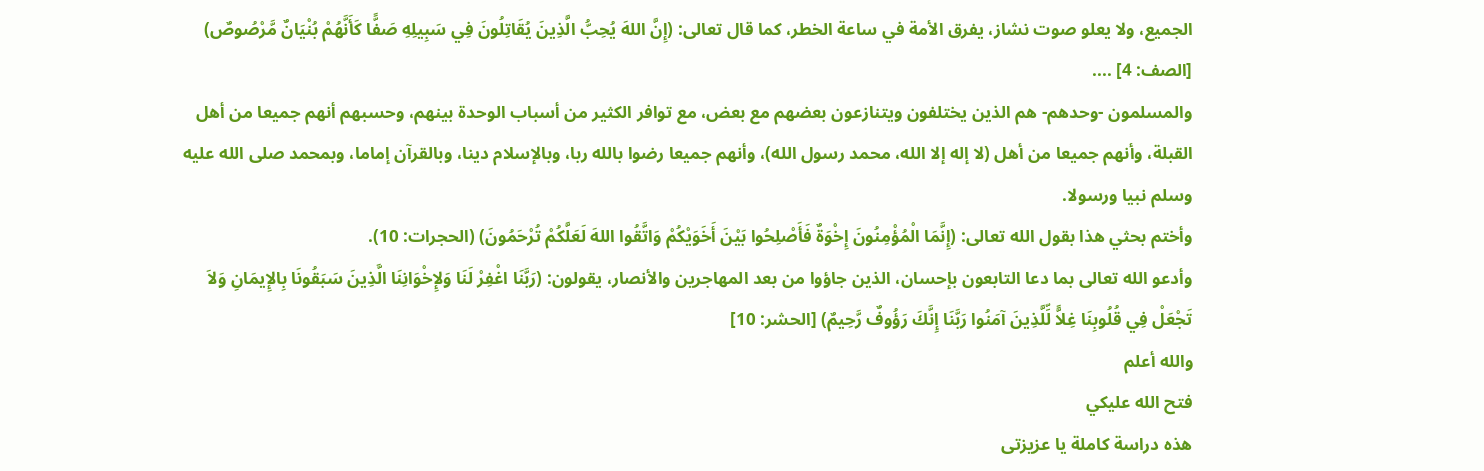الجميع، ولا يعلو صوت نشاز، يفرق الأمة في ساعة الخطر، كما قال تعالى: (إِنَّ اللهَ يُحِبُّ الَّذِينَ يُقَاتِلُونَ فِي سَبِيلِهِ صَفًّا كَأَنَّهُمْ بُنْيَانٌ مَّرْصُوصٌ) [الصف: 4] ....
والمسلمون -وحدهم- هم الذين يختلفون ويتنازعون بعضهم مع بعض، مع توافر الكثير من أسباب الوحدة بينهم، وحسبهم أنهم جميعا من أهل القبلة، وأنهم جميعا من أهل (لا إله إلا الله، محمد رسول الله)، وأنهم جميعا رضوا بالله ربا، وبالإسلام دينا، وبالقرآن إماما، وبمحمد صلى الله عليه وسلم نبيا ورسولا.
وأختم بحثي هذا بقول الله تعالى: (إِنَّمَا الْمُؤْمِنُونَ إِخْوَةٌ فَأَصْلِحُوا بَيْنَ أَخَوَيْكُمْ وَاتَّقُوا اللهَ لَعَلَّكُمْ تُرْحَمُونَ) (الحجرات: 10).
وأدعو الله تعالى بما دعا التابعون بإحسان، الذين جاؤوا من بعد المهاجرين والأنصار، يقولون: (رَبَّنَا اغْفِرْ لَنَا وَلإِخْوَانِنَا الَّذِينَ سَبَقُونَا بِالإِيمَانِ وَلاَ تَجْعَلْ فِي قُلُوبِنَا غِلاًّ لِّلَّذِينَ آمَنُوا رَبَّنَا إِنَّكَ رَؤُوفٌ رَّحِيمٌ) [الحشر: 10]
والله أعلم
فتح الله عليكي
هذه دراسة كاملة يا عزيزتى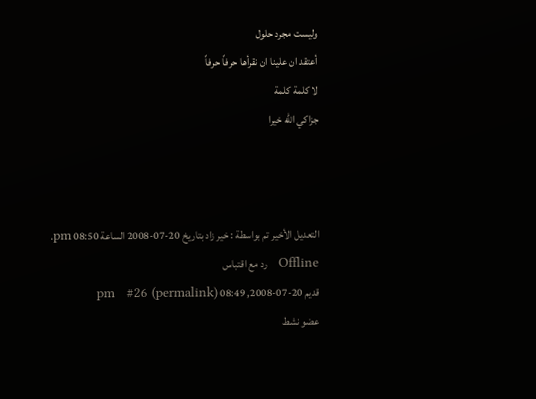وليست مجرد حلول
أعتقد ان علينا ان نقرأها حرفاً حرفاً
لا كلمة كلمة
جزاكي الله خيرا



التعديل الأخير تم بواسطة : خير زاد بتاريخ 20-07-2008 الساعة 08:50 pm.
Offline   رد مع اقتباس
قديم 20-07-2008, 08:49 pm   #26 (permalink)
عضو نشط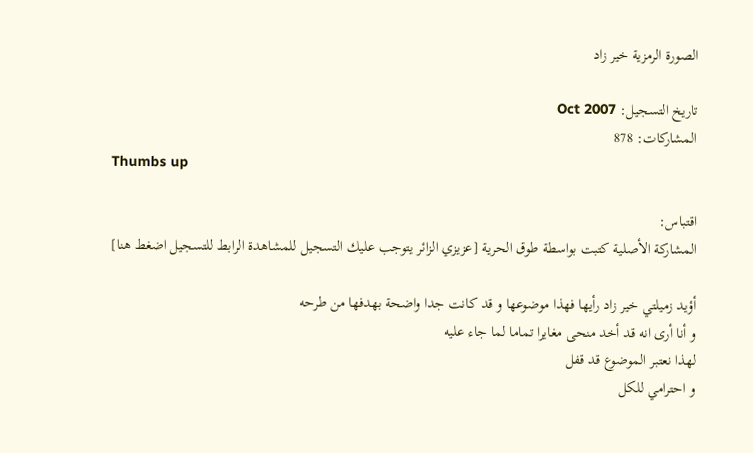الصورة الرمزية خير زاد

تاريخ التسجيل: Oct 2007
المشاركات: 878
Thumbs up

اقتباس:
المشاركة الأصلية كتبت بواسطة طوق الحرية [عزيزي الزائر يتوجب عليك التسجيل للمشاهدة الرابط للتسجيل اضغط هنا]

أؤيد زميلتي خير زاد رأيها فهذا موضوعها و قد كانت جدا واضحة بهدفها من طرحه
و أنا أرى انه قد أخد منحى مغايرا تماما لما جاء عليه
لهذا نعتبر الموضوع قد قفل
و احترامي للكل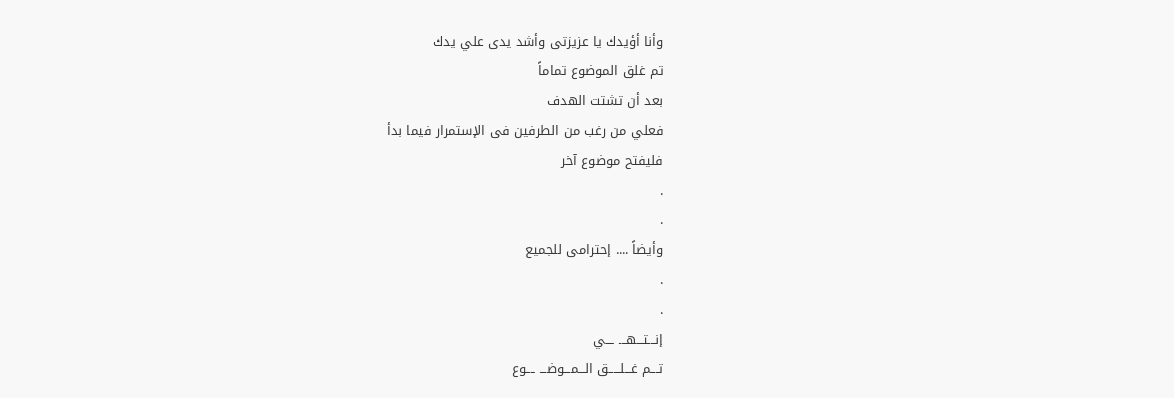وأنا أؤيدك يا عزيزتى وأشد يدى علي يدك
تم غلق الموضوع تماماً
بعد أن تشتت الهدف
فعلي من رغب من الطرفين فى الإستمرار فيما بدأ
فليفتح موضوع آخر
.
.
وأيضاً .... إحترامى للجميع
.
.
إنـــتـــهـــ ـــي
تـــم غـــلـــــق الـــمـــوضـــ ـــوع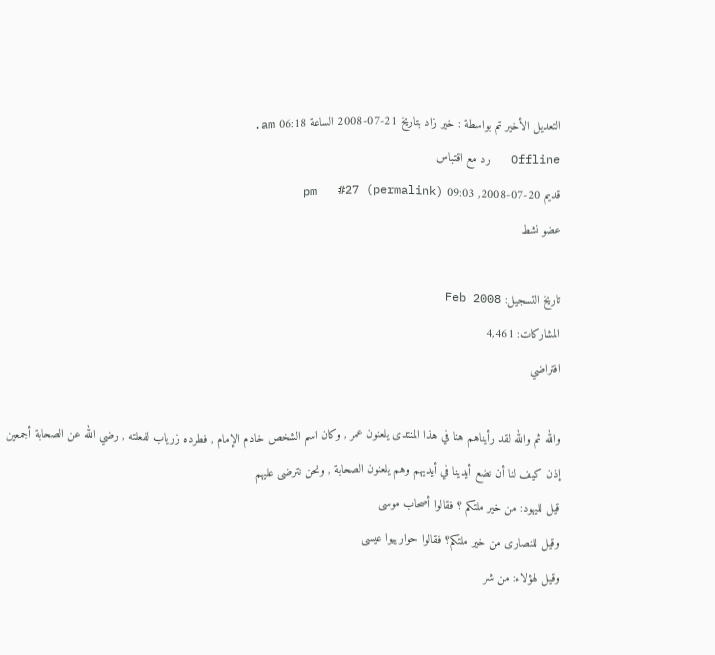التعديل الأخير تم بواسطة : خير زاد بتاريخ 21-07-2008 الساعة 06:18 am.
Offline   رد مع اقتباس
قديم 20-07-2008, 09:03 pm   #27 (permalink)
عضو نشط

تاريخ التسجيل: Feb 2008
المشاركات: 4,461
افتراضي

والله ثم والله لقد رأيناهم هنا في هذا المنتدى يلعنون عمر , وكان اسم الشخص خادم الإمام , فطرده زرياب لفعلته , رضي الله عن الصحابة أجمعين
إذن كيف لنا أن نضع أيدينا في أيديهم وهم يلعنون الصحابة , ونحن نترضى عليهم
قيل لليهود: من خير ملتكم ؟ فقالوا أصحاب موسى
وقيل للنصارى من خير ملتكم؟ فقالوا حوارييوا عيسى
وقيل لهؤلاء: من شر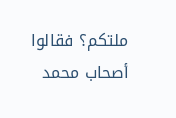ملتكم؟ فقالوا أصحاب محمد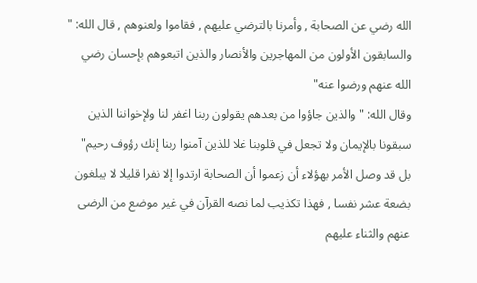الله رضي عن الصحابة , وأمرنا بالترضي عليهم , فقاموا ولعنوهم , قال الله: " والسابقون الأولون من المهاجرين والأنصار والذين اتبعوهم بإحسان رضي الله عنهم ورضوا عنه"
وقال الله: "والذين جاؤوا من بعدهم يقولون ربنا اغفر لنا ولإخواننا الذين سبقونا بالإيمان ولا تجعل في قلوبنا غلا للذين آمنوا ربنا إنك رؤوف رحيم"
بل قد وصل الأمر بهؤلاء أن زعموا أن الصحابة ارتدوا إلا نفرا قليلا لا يبلغون بضعة عشر نفسا , فهذا تكذيب لما نصه القرآن في غير موضع من الرضى عنهم والثناء عليهم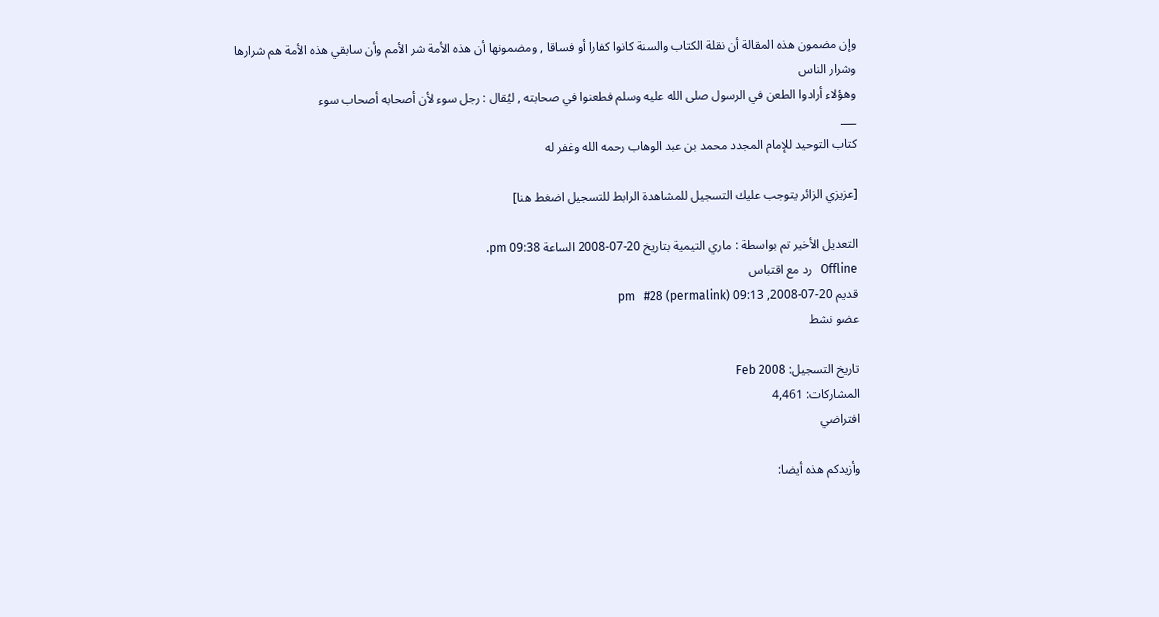وإن مضمون هذه المقالة أن نقلة الكتاب والسنة كانوا كفارا أو فساقا , ومضمونها أن هذه الأمة شر الأمم وأن سابقي هذه الأمة هم شرارها وشرار الناس
وهؤلاء أرادوا الطعن في الرسول صلى الله عليه وسلم فطعنوا في صحابته , ليُقال : رجل سوء لأن أصحابه أصحاب سوء
___
كتاب التوحيد للإمام المجدد محمد بن عبد الوهاب رحمه الله وغفر له

[عزيزي الزائر يتوجب عليك التسجيل للمشاهدة الرابط للتسجيل اضغط هنا]

التعديل الأخير تم بواسطة : ماري التيمية بتاريخ 20-07-2008 الساعة 09:38 pm.
Offline   رد مع اقتباس
قديم 20-07-2008, 09:13 pm   #28 (permalink)
عضو نشط

تاريخ التسجيل: Feb 2008
المشاركات: 4,461
افتراضي

وأزيدكم هذه أيضا: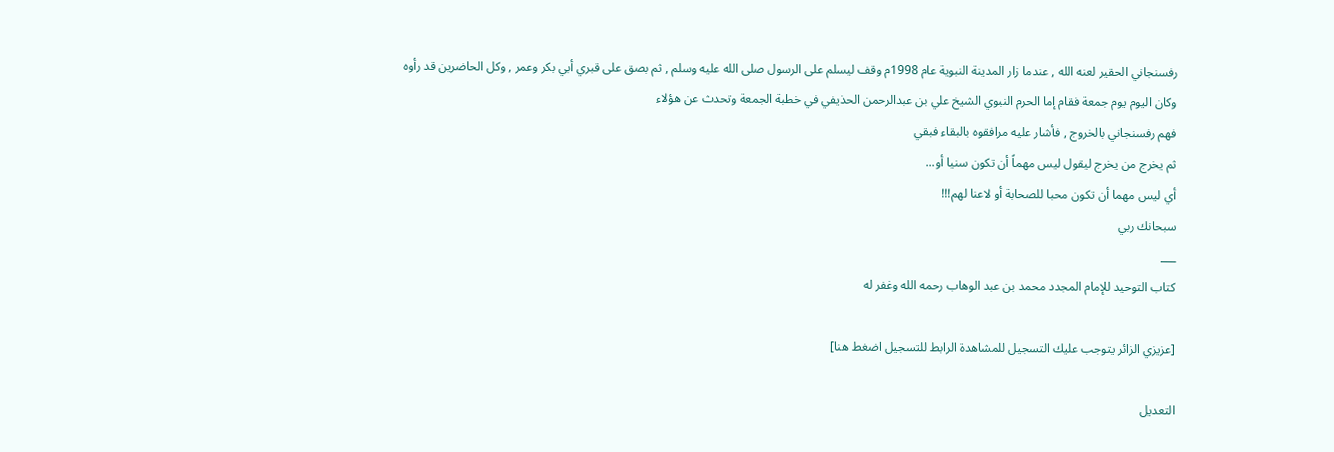رفسنجاني الحقير لعنه الله , عندما زار المدينة النبوية عام 1998م وقف ليسلم على الرسول صلى الله عليه وسلم , ثم بصق على قبري أبي بكر وعمر , وكل الحاضرين قد رأوه
وكان اليوم يوم جمعة فقام إما الحرم النبوي الشيخ علي بن عبدالرحمن الحذيفي في خطبة الجمعة وتحدث عن هؤلاء
فهم رفسنجاني بالخروج , فأشار عليه مرافقوه بالبقاء فبقي
ثم يخرج من يخرج ليقول ليس مهماً أن تكون سنيا أو...
أي ليس مهما أن تكون محبا للصحابة أو لاعنا لهم!!!
سبحانك ربي
___
كتاب التوحيد للإمام المجدد محمد بن عبد الوهاب رحمه الله وغفر له

[عزيزي الزائر يتوجب عليك التسجيل للمشاهدة الرابط للتسجيل اضغط هنا]

التعديل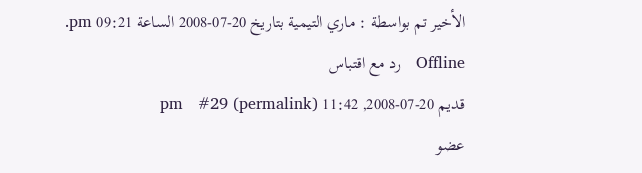الأخير تم بواسطة : ماري التيمية بتاريخ 20-07-2008 الساعة 09:21 pm.
Offline   رد مع اقتباس
قديم 20-07-2008, 11:42 pm   #29 (permalink)
عضو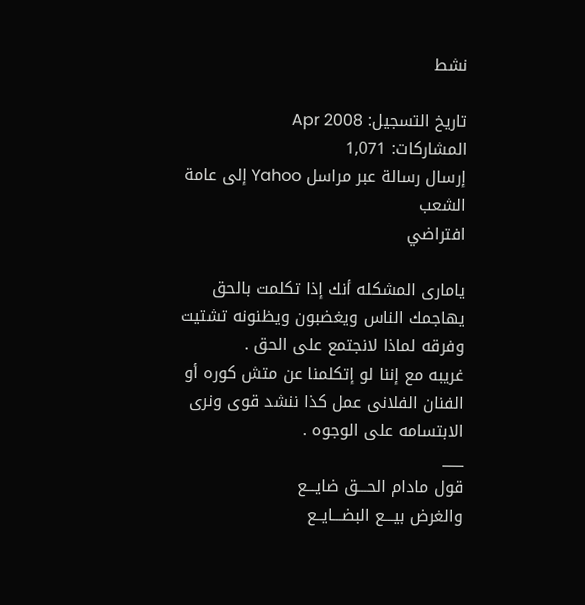نشط

تاريخ التسجيل: Apr 2008
المشاركات: 1,071
إرسال رسالة عبر مراسل Yahoo إلى عامة الشعب
افتراضي

يامارى المشكله أنك إذا تكلمت بالحق يهاجمك الناس ويغضبون ويظنونه تشتيت وفرقه لماذا لانجتمع على الحق .
غريبه مع إننا لو إتكلمنا عن متش كوره أو الفنان الفلانى عمل كذا ننشد قوى ونرى الابتسامه على الوجوه .
___
قول مادام الحـــق ضايـــع
والغرض بيـــع البضـــايــع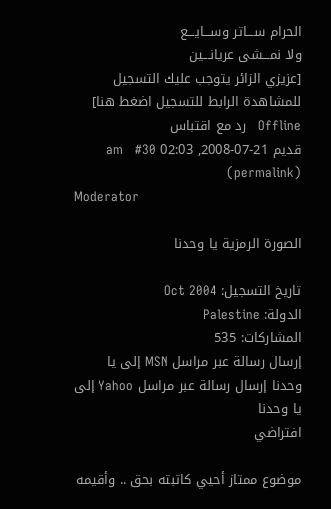الحرام ســـاتر وســـايـــع
ولا نمـــشى عريانـــين
[عزيزي الزائر يتوجب عليك التسجيل للمشاهدة الرابط للتسجيل اضغط هنا]
Offline   رد مع اقتباس
قديم 21-07-2008, 02:03 am   #30 (permalink)
Moderator

الصورة الرمزية يا وحدنا

تاريخ التسجيل: Oct 2004
الدولة: Palestine
المشاركات: 535
إرسال رسالة عبر مراسل MSN إلى يا وحدنا إرسال رسالة عبر مراسل Yahoo إلى يا وحدنا
افتراضي

موضوع ممتاز أحيي كاتبته بحق .. وأقيمه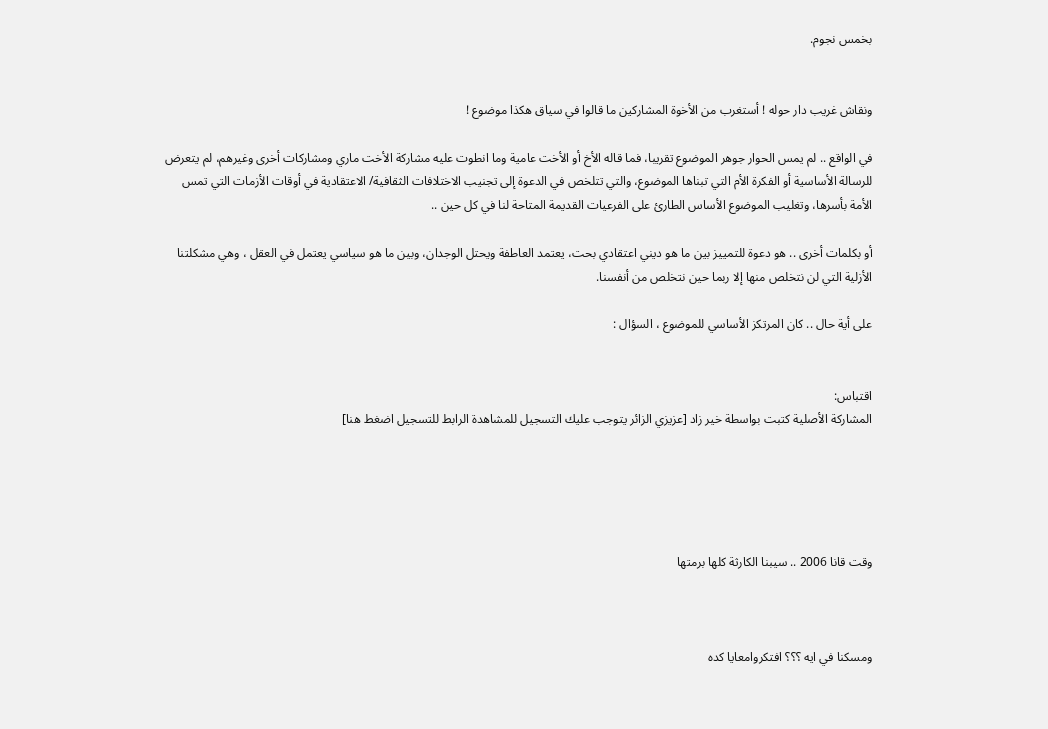بخمس نجوم.


ونقاش غريب دار حوله ! أستغرب من الأخوة المشاركين ما قالوا في سياق هكذا موضوع !

في الواقع .. لم يمس الحوار جوهر الموضوع تقريبا، فما قاله الأخ أو الأخت عامية وما انطوت عليه مشاركة الأخت ماري ومشاركات أخرى وغيرهم، لم يتعرض للرسالة الأساسية أو الفكرة الأم التي تبناها الموضوع، والتي تتلخص في الدعوة إلى تجنيب الاختلافات الثقافية/ الاعتقادية في أوقات الأزمات التي تمس الأمة بأسرها، وتغليب الموضوع الأساس الطارئ على الفرعيات القديمة المتاحة لنا في كل حين ..

أو بكلمات أخرى .. هو دعوة للتمييز بين ما هو ديني اعتقادي بحت، يعتمد العاطفة ويحتل الوجدان، وبين ما هو سياسي يعتمل في العقل ، وهي مشكلتنا الأزلية التي لن نتخلص منها إلا ربما حين نتخلص من أنفسنا.

على أية حال .. كان المرتكز الأساسي للموضوع ، السؤال :


اقتباس:
المشاركة الأصلية كتبت بواسطة خير زاد [عزيزي الزائر يتوجب عليك التسجيل للمشاهدة الرابط للتسجيل اضغط هنا]





وقت قانا 2006 .. سيبنا الكارثة كلها برمتها



ومسكنا في ايه ؟؟؟ افتكروامعايا كده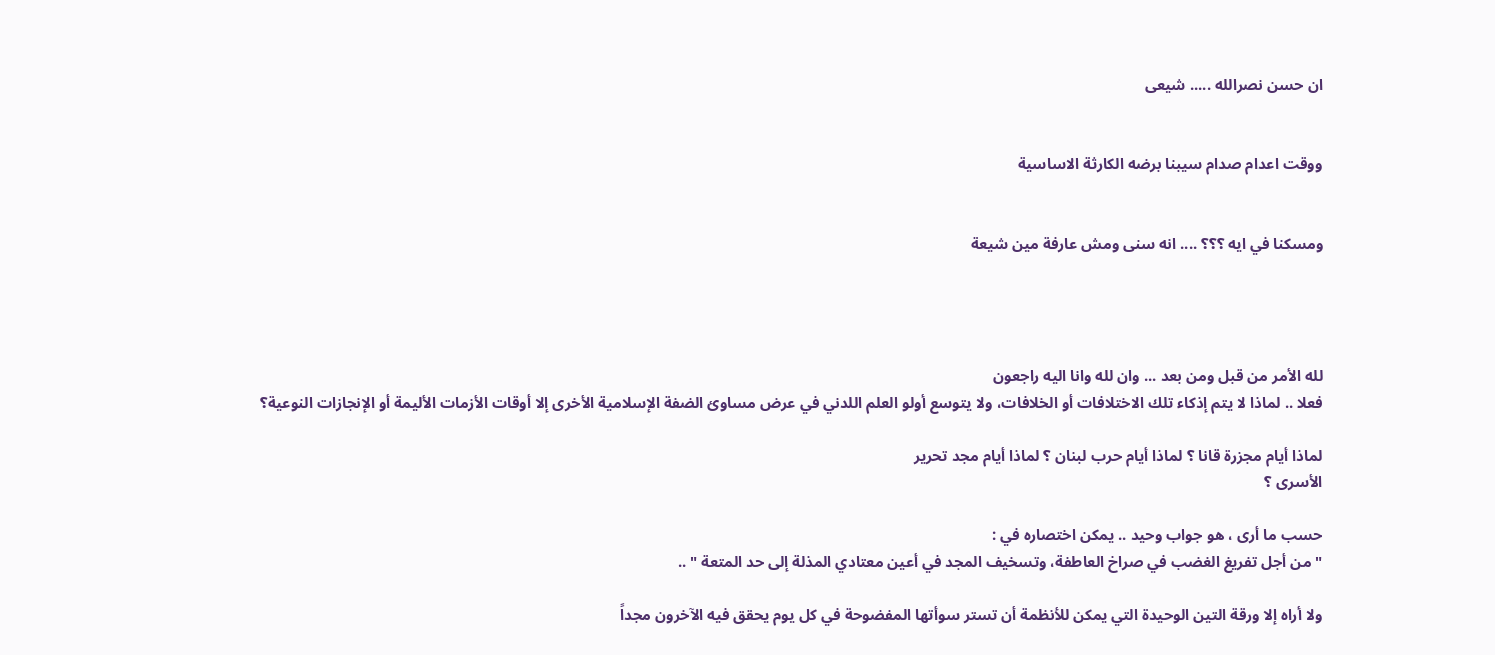ان حسن نصرالله ..... شيعى


ووقت اعدام صدام سيبنا برضه الكارثة الاساسية


ومسكنا في ايه ؟؟؟ .... انه سنى ومش عارفة مين شيعة




لله الأمر من قبل ومن بعد ... وان لله وانا اليه راجعون
فعلا .. لماذا لا يتم إذكاء تلك الاختلافات أو الخلافات، ولا يتوسع أولو العلم اللدني في عرض مساوئ الضفة الإسلامية الأخرى إلا أوقات الأزمات الأليمة أو الإنجازات النوعية؟

لماذا أيام مجزرة قانا ؟ لماذا أيام حرب لبنان ؟ لماذا أيام مجد تحرير
الأسرى ؟

حسب ما أرى ، هو جواب وحيد .. يمكن اختصاره في :
" من أجل تفريغ الغضب في صراخ العاطفة، وتسخيف المجد في أعين معتادي المذلة إلى حد المتعة " ..

ولا أراه إلا ورقة التين الوحيدة التي يمكن للأنظمة أن تستر سوأتها المفضوحة في كل يوم يحقق فيه الآخرون مجداً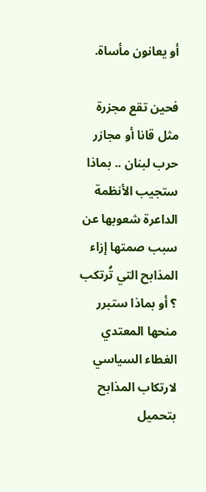أو يعانون مأساة.

فحين تقع مجزرة مثل قانا أو مجازر حرب لبنان .. بماذا ستجيب الأنظمة الداعرة شعوبها عن سبب صمتها إزاء المذابح التي تُرتكب ؟ أو بماذا ستبرر منحها المعتدي الغطاء السياسي لارتكاب المذابح بتحميل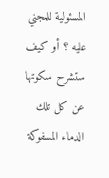المسئولية للمجني عليه ؟ أو كيف ستشرح سكوتها عن كل تلك الدماء المسفوكة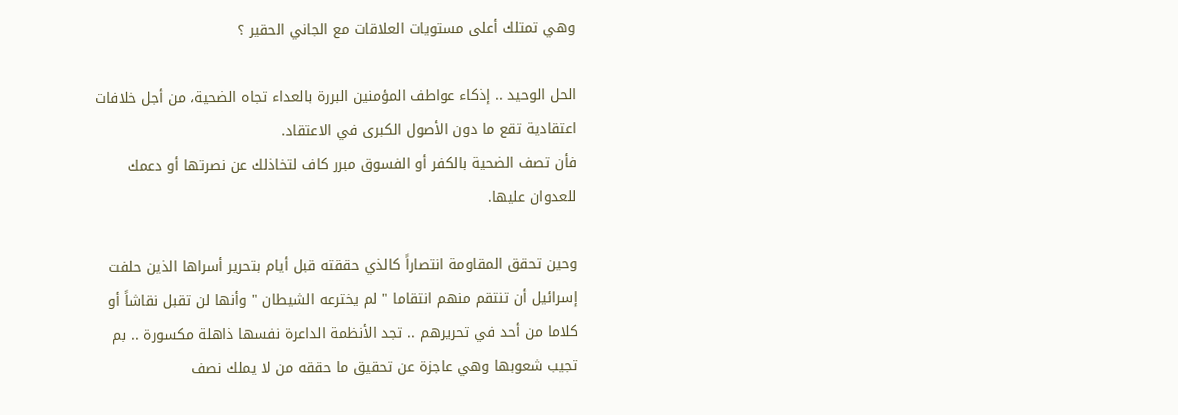وهي تمتلك أعلى مستويات العلاقات مع الجاني الحقير ؟

الحل الوحيد .. إذكاء عواطف المؤمنين البررة بالعداء تجاه الضحية، من أجل خلافات اعتقادية تقع ما دون الأصول الكبرى في الاعتقاد.
فأن تصف الضحية بالكفر أو الفسوق مبرر كاف لتخاذلك عن نصرتها أو دعمك للعدوان عليها.

وحين تحقق المقاومة انتصاراً كالذي حققته قبل أيام بتحرير أسراها الذين حلفت إسرائيل أن تنتقم منهم انتقاما " لم يخترعه الشيطان " وأنها لن تقبل نقاشاً أو كلاما من أحد في تحريرهم .. تجد الأنظمة الداعرة نفسها ذاهلة مكسورة .. بم تجيب شعوبها وهي عاجزة عن تحقيق ما حققه من لا يملك نصف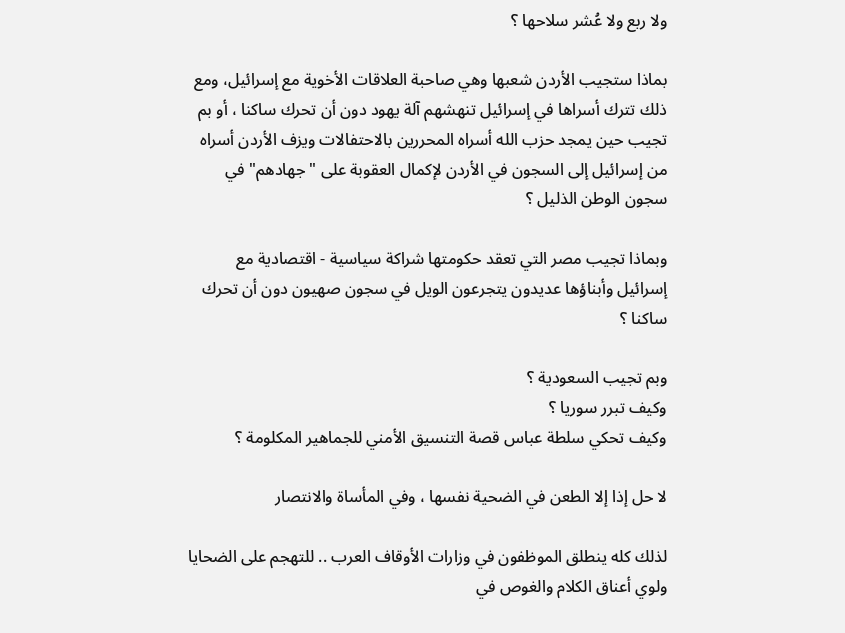ولا ربع ولا عُشر سلاحها ؟

بماذا ستجيب الأردن شعبها وهي صاحبة العلاقات الأخوية مع إسرائيل، ومع ذلك تترك أسراها في إسرائيل تنهشهم آلة يهود دون أن تحرك ساكنا ، أو بم تجيب حين يمجد حزب الله أسراه المحررين بالاحتفالات ويزف الأردن أسراه من إسرائيل إلى السجون في الأردن لإكمال العقوبة على " جهادهم" في سجون الوطن الذليل ؟

وبماذا تجيب مصر التي تعقد حكومتها شراكة سياسية - اقتصادية مع إسرائيل وأبناؤها عديدون يتجرعون الويل في سجون صهيون دون أن تحرك ساكنا ؟

وبم تجيب السعودية ؟
وكيف تبرر سوريا ؟
وكيف تحكي سلطة عباس قصة التنسيق الأمني للجماهير المكلومة ؟

لا حل إذا إلا الطعن في الضحية نفسها ، وفي المأساة والانتصار

لذلك كله ينطلق الموظفون في وزارات الأوقاف العرب .. للتهجم على الضحايا ولوي أعناق الكلام والغوص في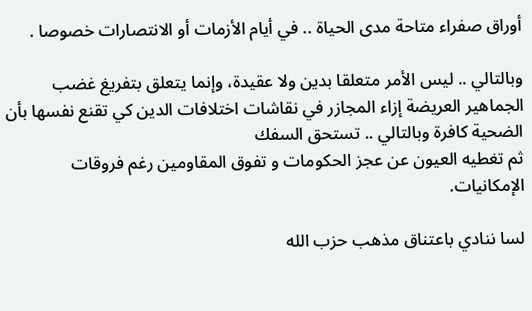أوراق صفراء متاحة مدى الحياة .. في أيام الأزمات أو الانتصارات خصوصا .

وبالتالي .. ليس الأمر متعلقا بدين ولا عقيدة، وإنما يتعلق بتفريغ غضب الجماهير العريضة إزاء المجازر في نقاشات اختلافات الدين كي تقنع نفسها بأن الضحية كافرة وبالتالي .. تستحق السفك
ثم تغطيه العيون عن عجز الحكومات و تفوق المقاومين رغم فروقات الإمكانيات.

لسا ننادي باعتناق مذهب حزب الله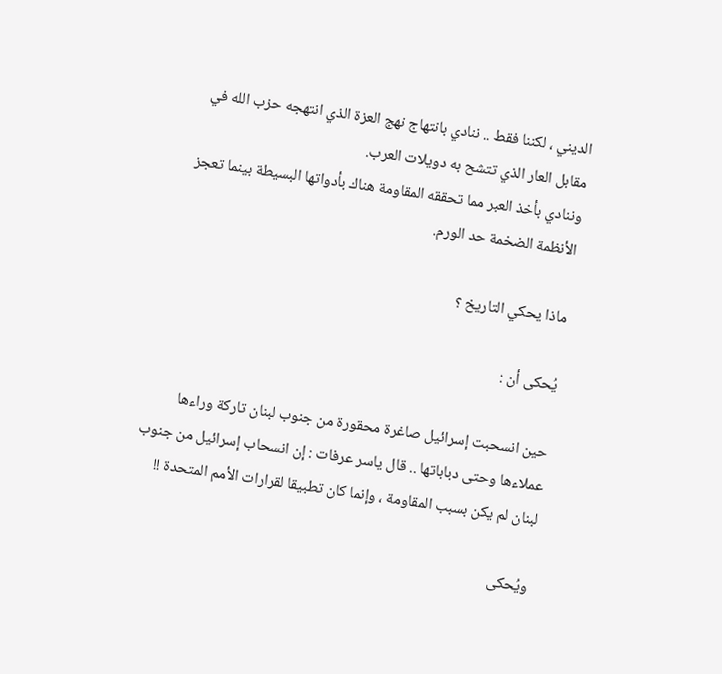الديني ، لكننا فقط .. ننادي بانتهاج نهج العزة الذي انتهجه حزب الله في مقابل العار الذي تتشح به دويلات العرب.
وننادي بأخذ العبر مما تحققه المقاومة هناك بأدواتها البسيطة بينما تعجز الأنظمة الضخمة حد الورم.

ماذا يحكي التاريخ ؟

يُحكى أن :

حين انسحبت إسرائيل صاغرة محقورة من جنوب لبنان تاركة وراءها عملاءها وحتى دباباتها .. قال ياسر عرفات : إن انسحاب إسرائيل من جنوب لبنان لم يكن بسبب المقاومة ، وإنما كان تطبيقا لقرارات الأمم المتحدة !!

ويُحكى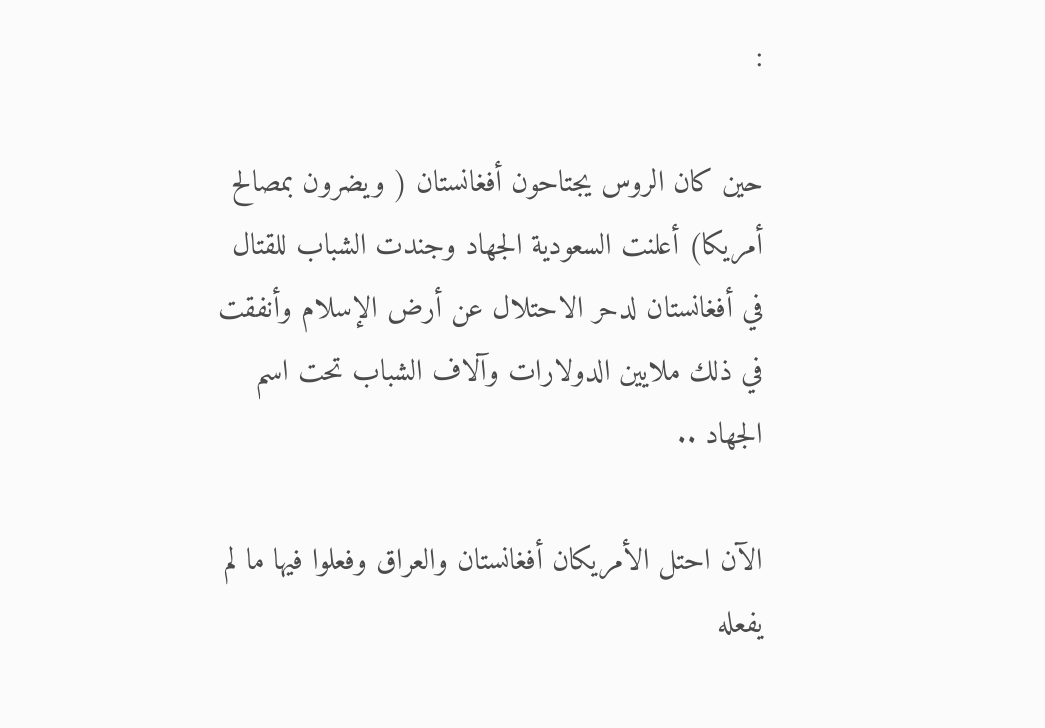:

حين كان الروس يجتاحون أفغانستان ( ويضرون بمصالح أمريكا) أعلنت السعودية الجهاد وجندت الشباب للقتال في أفغانستان لدحر الاحتلال عن أرض الإسلام وأنفقت في ذلك ملايين الدولارات وآلاف الشباب تحت اسم الجهاد ..

الآن احتل الأمريكان أفغانستان والعراق وفعلوا فيها ما لم يفعله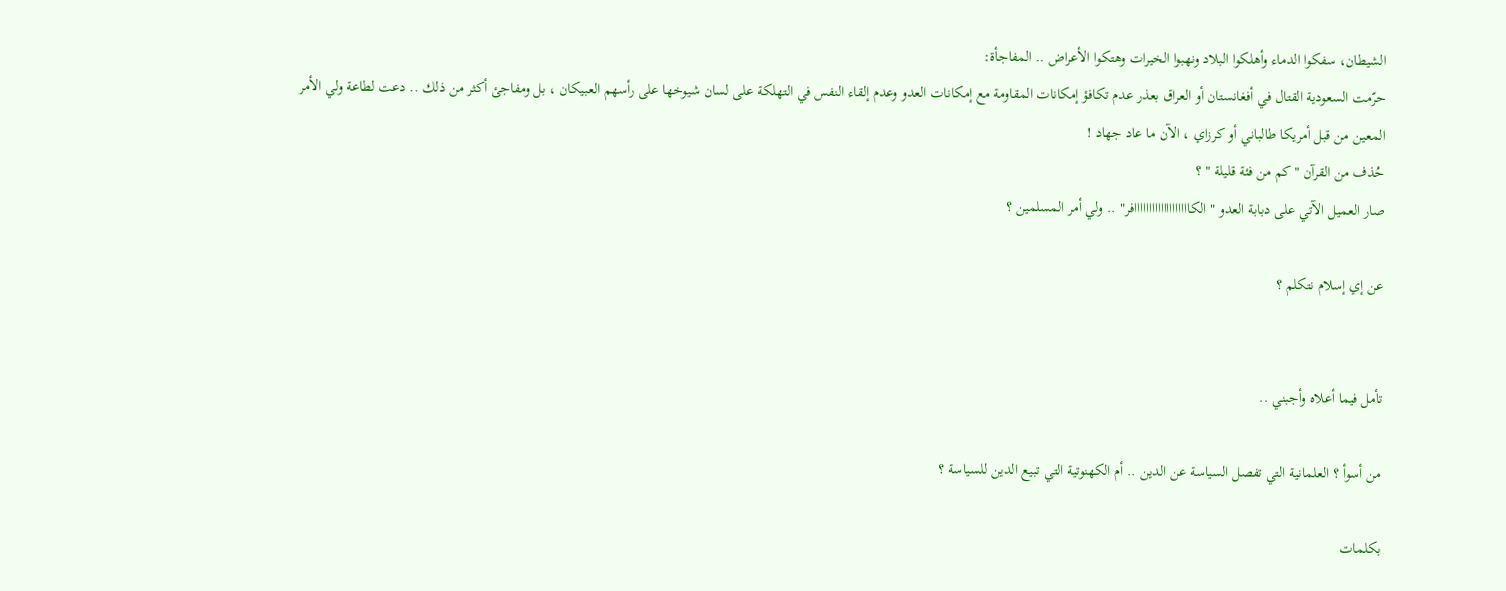الشيطان، سفكوا الدماء وأهلكوا البلاد ونهبوا الخيرات وهتكوا الأعراض .. المفاجأة:
حرّمت السعودية القتال في أفغانستان أو العراق بعذر عدم تكافؤ إمكانات المقاومة مع إمكانات العدو وعدم إلقاء النفس في التهلكة على لسان شيوخها على رأسهم العبيكان ، بل ومفاجئ أكثر من ذلك .. دعت لطاعة ولي الأمر المعين من قبل أمريكا طالباني أو كرزاي ، الآن ما عاد جهاد !
حُذف من القرآن " كم من فئة قليلة " ؟
صار العميل الآتي على دبابة العدو " الكااااااااااااااااااافر" .. ولي أمر المسلمين ؟

عن إي إسلام نتكلم ؟


تأمل فيما أعلاه وأجبني ..

من أسوأ ؟ العلمانية التي تفصل السياسة عن الدين .. أم الكهنوتية التي تبيع الدين للسياسة ؟

بكلمات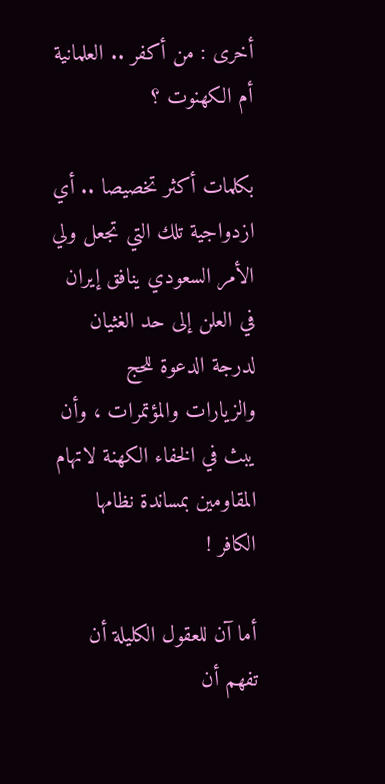أخرى : من أكفر .. العلمانية أم الكهنوت ؟

بكلمات أكثر تخصيصا .. أي ازدواجية تلك التي تجعل ولي الأمر السعودي ينافق إيران في العلن إلى حد الغثيان لدرجة الدعوة للحج والزيارات والمؤتمرات ، وأن يبث في الخفاء الكهنة لاتهام المقاومين بمساندة نظامها الكافر !

أما آن للعقول الكليلة أن تفهم أن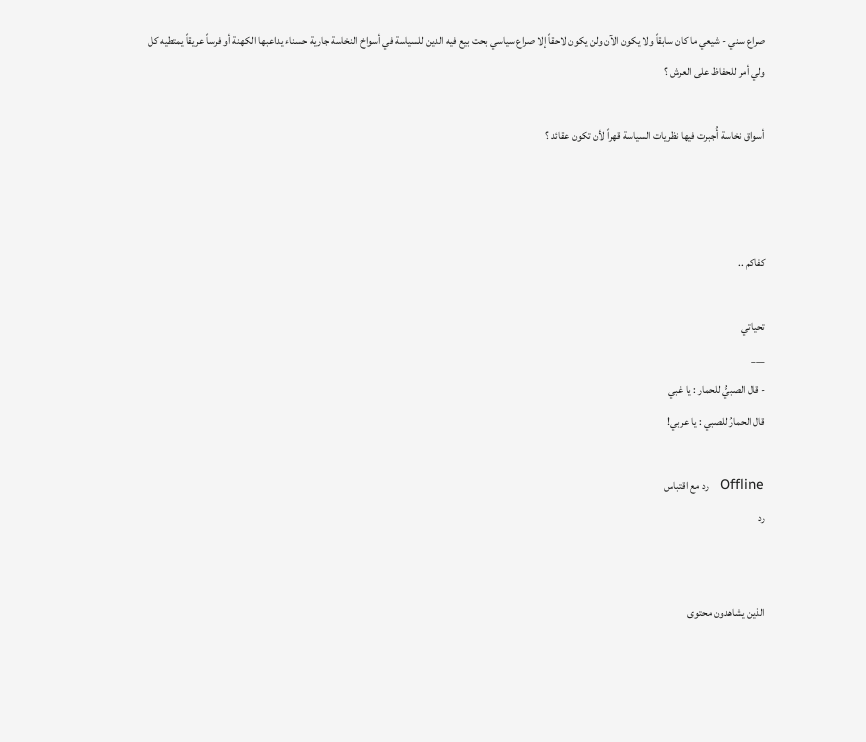صراع سني - شيعي ما كان سابقاً ولا يكون الآن ولن يكون لاحقاً إلا صراع سياسي بحت بيع فيه الدين للسياسة في أسواخ النخاسة جارية حسناء يداعبها الكهنة أو فرساً عريقاً يمتطيه كل ولي أمر للحفاظ على العرش ؟

أسواق نخاسة أُجبرت فيها نظريات السياسة قهراً لأن تكون عقائد ؟



كفاكم ..

تحياتي
___
- قال الصبيُّ للحمار : يا غبي
قال الحمارُ للصبي : يا عربي!

Offline   رد مع اقتباس
رد


الذين يشاهدون محتوى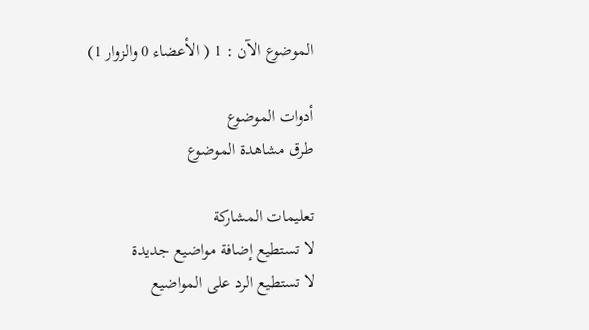الموضوع الآن : 1 ( الأعضاء 0 والزوار 1)

أدوات الموضوع
طرق مشاهدة الموضوع

تعليمات المشاركة
لا تستطيع إضافة مواضيع جديدة
لا تستطيع الرد على المواضيع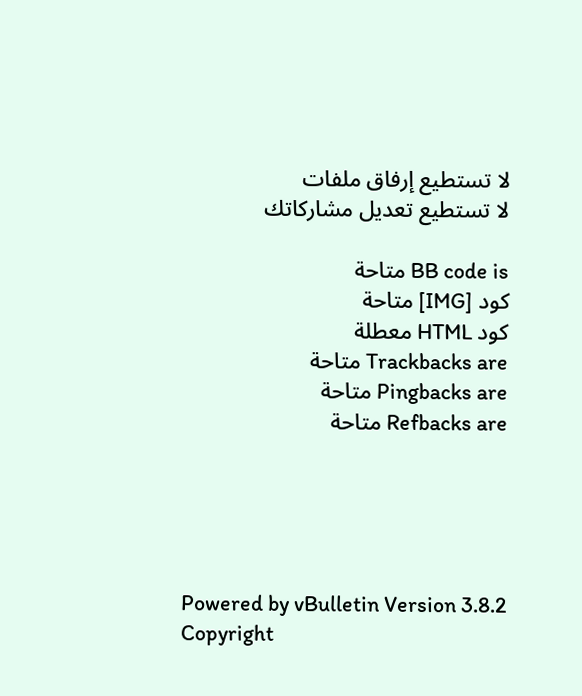لا تستطيع إرفاق ملفات
لا تستطيع تعديل مشاركاتك

BB code is متاحة
كود [IMG] متاحة
كود HTML معطلة
Trackbacks are متاحة
Pingbacks are متاحة
Refbacks are متاحة





Powered by vBulletin Version 3.8.2
Copyright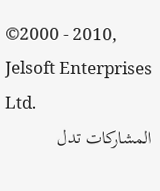©2000 - 2010, Jelsoft Enterprises Ltd.
المشاركات تدل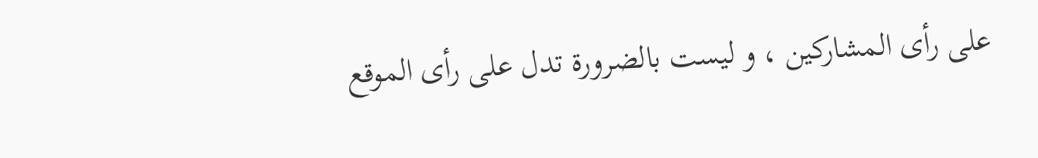على رأى المشاركين ، و ليست بالضرورة تدل على رأى الموقع